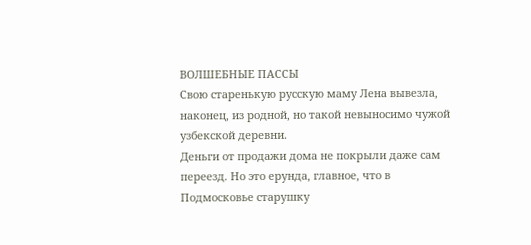ВОЛШЕБНЫЕ ПАССЫ
Свою старенькую русскую маму Лена вывезла, наконец, из родной, но такой невыносимо чужой узбекской деревни.
Деньги от продажи дома не покрыли даже сам переезд. Но это ерунда, главное, что в Подмосковье старушку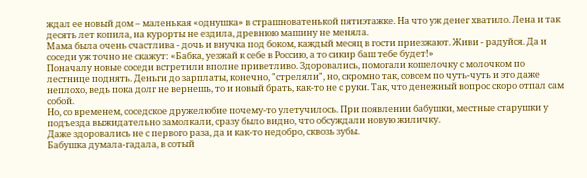ждал ее новый дом – маленькая «однушка» в страшноватенькой пятиэтажке. На что уж денег хватило. Лена и так десять лет копила, на курорты не ездила, древнюю машину не меняла.
Мама была очень счастлива - дочь и внучка под боком, каждый месяц в гости приезжают. Живи - радуйся. Да и соседи уж точно не скажут: «Бабка, уезжай к себе в Россию, а то сикир баш тебе будет!»
Поначалу новые соседи встретили вполне приветливо. Здоровались, помогали кошелочку с молочком по лестнице поднять. Деньги до зарплаты, конечно, "стреляли", но, скромно так, совсем по чуть-чуть и это даже неплохо, ведь пока долг не вернешь, то и новый брать, как-то не с руки. Так, что денежный вопрос скоро отпал сам собой.
Но, со временем, соседское дружелюбие почему-то улетучилось. При появлении бабушки, местные старушки у подъезда выжидательно замолкали, сразу было видно, что обсуждали новую жиличку.
Даже здоровались не с первого раза, да и как-то недобро, сквозь зубы.
Бабушка думала-гадала, в сотый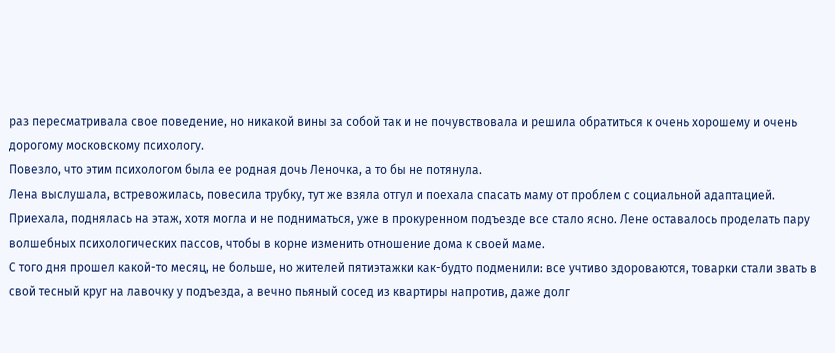раз пересматривала свое поведение, но никакой вины за собой так и не почувствовала и решила обратиться к очень хорошему и очень дорогому московскому психологу.
Повезло, что этим психологом была ее родная дочь Леночка, а то бы не потянула.
Лена выслушала, встревожилась, повесила трубку, тут же взяла отгул и поехала спасать маму от проблем с социальной адаптацией.
Приехала, поднялась на этаж, хотя могла и не подниматься, уже в прокуренном подъезде все стало ясно. Лене оставалось проделать пару волшебных психологических пассов, чтобы в корне изменить отношение дома к своей маме.
С того дня прошел какой-то месяц, не больше, но жителей пятиэтажки как-будто подменили: все учтиво здороваются, товарки стали звать в свой тесный круг на лавочку у подъезда, а вечно пьяный сосед из квартиры напротив, даже долг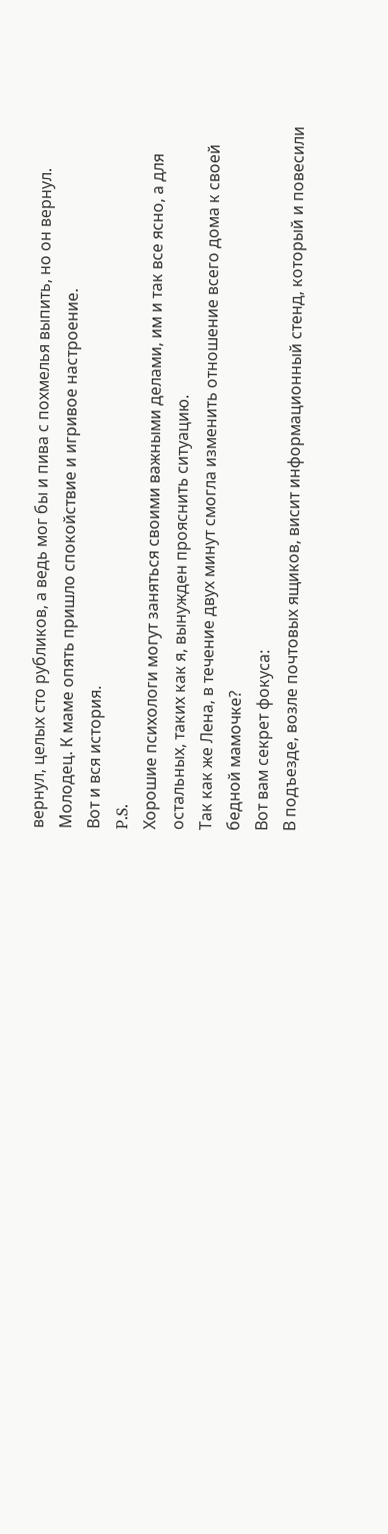вернул, целых сто рубликов, а ведь мог бы и пива с похмелья выпить, но он вернул. Молодец. К маме опять пришло спокойствие и игривое настроение.
Вот и вся история.
P.S.
Хорошие психологи могут заняться своими важными делами, им и так все ясно, а для остальных, таких как я, вынужден прояснить ситуацию.
Так как же Лена, в течение двух минут смогла изменить отношение всего дома к своей бедной мамочке?
Вот вам секрет фокуса:
В подъезде, возле почтовых ящиков, висит информационный стенд, который и повесили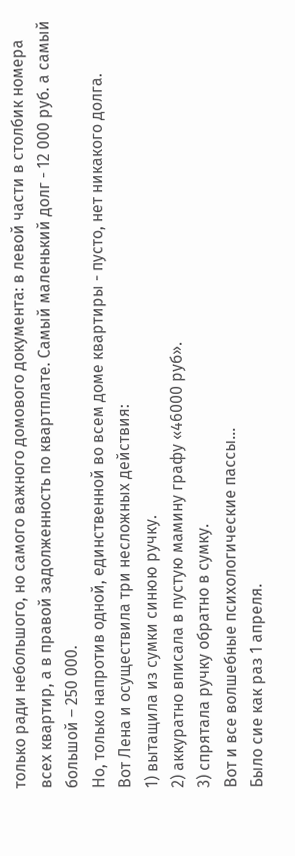только ради небольшого, но самого важного домового документа: в левой части в столбик номера всех квартир, а в правой задолженность по квартплате. Самый маленький долг - 12 000 руб. а самый большой – 250 000.
Но, только напротив одной, единственной во всем доме квартиры - пусто, нет никакого долга.
Вот Лена и осуществила три несложных действия:
1) вытащила из сумки синюю ручку.
2) аккуратно вписала в пустую мамину графу «46000 руб».
3) спрятала ручку обратно в сумку.
Вот и все волшебные психологические пассы…
Было сие как раз 1 апреля.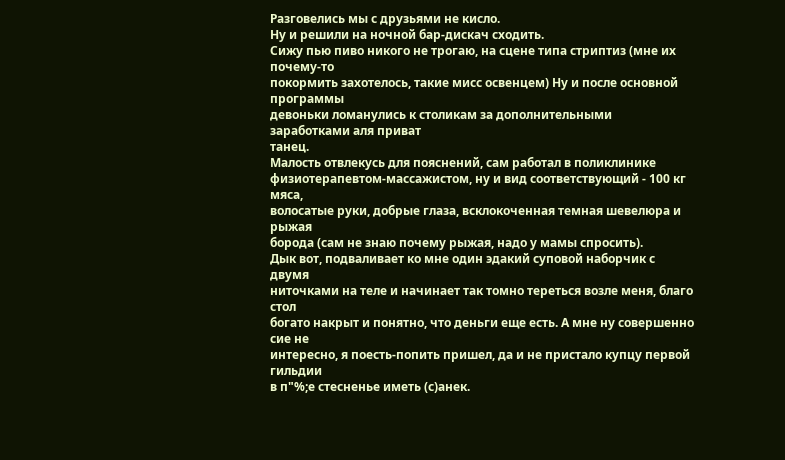Разговелись мы с друзьями не кисло.
Ну и решили на ночной бар-дискач сходить.
Сижу пью пиво никого не трогаю, на сцене типа стриптиз (мне их почему-то
покормить захотелось, такие мисс освенцем) Ну и после основной программы
девоньки ломанулись к столикам за дополнительными заработками аля приват
танец.
Малость отвлекусь для пояснений, сам работал в поликлинике
физиотерапевтом-массажистом, ну и вид соответствующий - 100 кг мяса,
волосатые руки, добрые глаза, всклокоченная темная шевелюра и рыжая
борода (сам не знаю почему рыжая, надо у мамы спросить).
Дык вот, подваливает ко мне один эдакий суповой наборчик с двумя
ниточками на теле и начинает так томно тереться возле меня, благо стол
богато накрыт и понятно, что деньги еще есть. А мне ну совершенно сие не
интересно, я поесть-попить пришел, да и не пристало купцу первой гильдии
в п"%;е стесненье иметь (с)анек.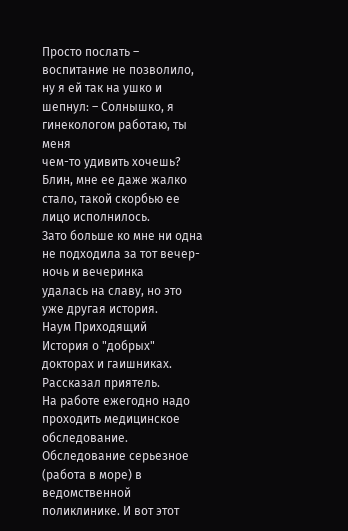Просто послать – воспитание не позволило,
ну я ей так на ушко и шепнул: – Солнышко, я гинекологом работаю, ты меня
чем-то удивить хочешь?
Блин, мне ее даже жалко стало, такой скорбью ее лицо исполнилось.
Зато больше ко мне ни одна не подходила за тот вечер-ночь и вечеринка
удалась на славу, но это уже другая история.
Наум Приходящий
История о "добрых" докторах и гаишниках.
Рассказал приятель.
На работе ежегодно надо проходить медицинское обследование. Обследование серьезное (работа в море) в ведомственной поликлинике. И вот этот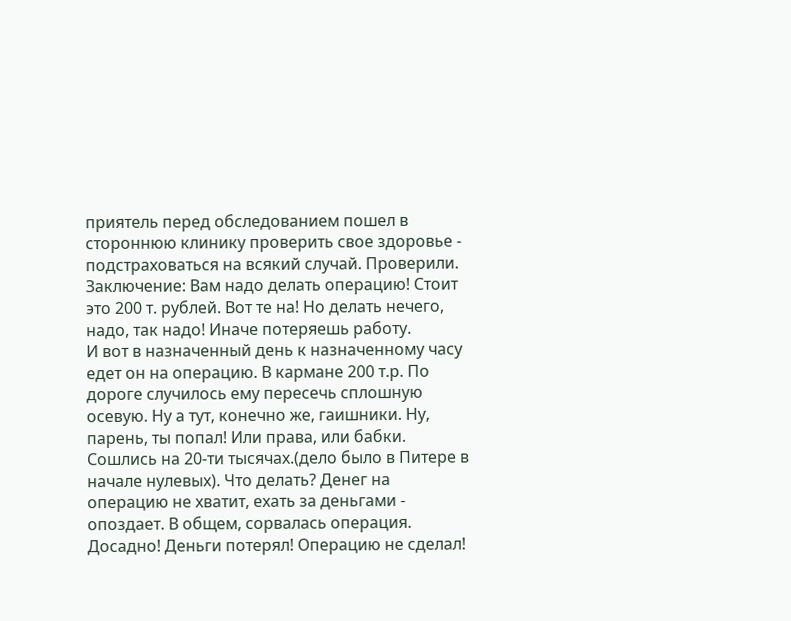приятель перед обследованием пошел в стороннюю клинику проверить свое здоровье - подстраховаться на всякий случай. Проверили. Заключение: Вам надо делать операцию! Стоит это 200 т. рублей. Вот те на! Но делать нечего, надо, так надо! Иначе потеряешь работу.
И вот в назначенный день к назначенному часу едет он на операцию. В кармане 200 т.р. По дороге случилось ему пересечь сплошную осевую. Ну а тут, конечно же, гаишники. Ну, парень, ты попал! Или права, или бабки. Сошлись на 20-ти тысячах.(дело было в Питере в начале нулевых). Что делать? Денег на операцию не хватит, ехать за деньгами - опоздает. В общем, сорвалась операция. Досадно! Деньги потерял! Операцию не сделал!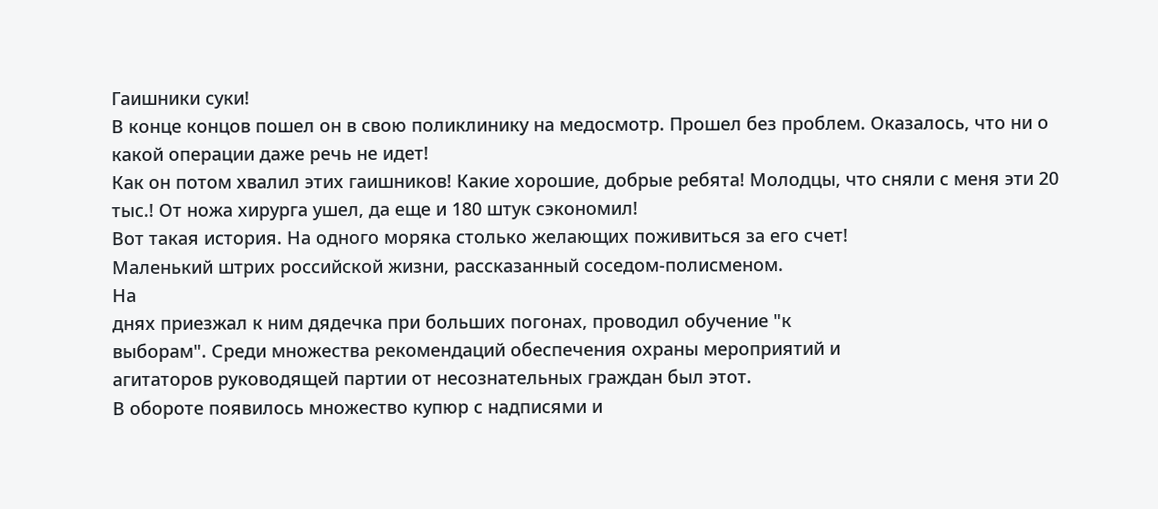Гаишники суки!
В конце концов пошел он в свою поликлинику на медосмотр. Прошел без проблем. Оказалось, что ни о какой операции даже речь не идет!
Как он потом хвалил этих гаишников! Какие хорошие, добрые ребята! Молодцы, что сняли с меня эти 20 тыс.! От ножа хирурга ушел, да еще и 180 штук сэкономил!
Вот такая история. На одного моряка столько желающих поживиться за его счет!
Маленький штрих российской жизни, рассказанный соседом-полисменом.
На
днях приезжал к ним дядечка при больших погонах, проводил обучение "к
выборам". Среди множества рекомендаций обеспечения охраны мероприятий и
агитаторов руководящей партии от несознательных граждан был этот.
В обороте появилось множество купюр с надписями и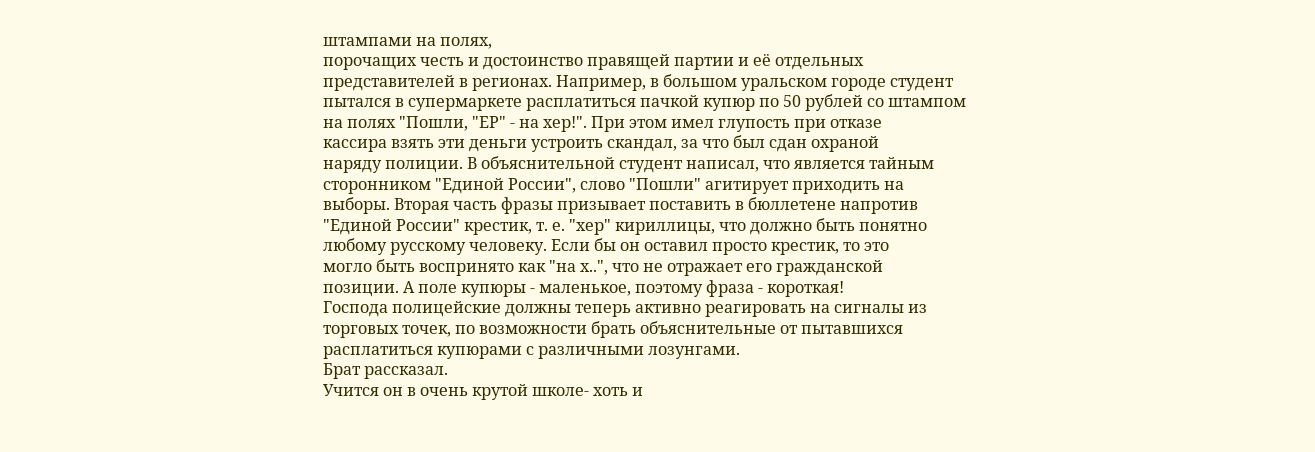штампами на полях,
порочащих честь и достоинство правящей партии и её отдельных
представителей в регионах. Например, в большом уральском городе студент
пытался в супермаркете расплатиться пачкой купюр по 50 рублей со штампом
на полях "Пошли, "ЕР" - на хер!". При этом имел глупость при отказе
кассира взять эти деньги устроить скандал, за что был сдан охраной
наряду полиции. В объяснительной студент написал, что является тайным
сторонником "Единой России", слово "Пошли" агитирует приходить на
выборы. Вторая часть фразы призывает поставить в бюллетене напротив
"Единой России" крестик, т. е. "хер" кириллицы, что должно быть понятно
любому русскому человеку. Если бы он оставил просто крестик, то это
могло быть воспринято как "на х..", что не отражает его гражданской
позиции. А поле купюры - маленькое, поэтому фраза - короткая!
Господа полицейские должны теперь активно реагировать на сигналы из
торговых точек, по возможности брать объяснительные от пытавшихся
расплатиться купюрами с различными лозунгами.
Брат рассказал.
Учится он в очень крутой школе- хоть и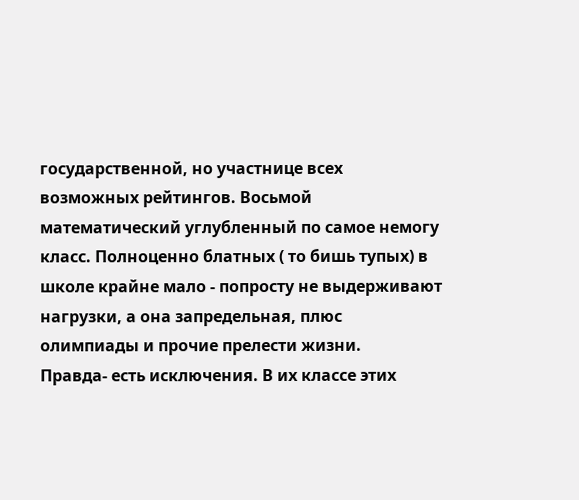государственной, но участнице всех возможных рейтингов. Восьмой математический углубленный по самое немогу класс. Полноценно блатных ( то бишь тупых) в школе крайне мало - попросту не выдерживают нагрузки, а она запредельная, плюс олимпиады и прочие прелести жизни.
Правда- есть исключения. В их классе этих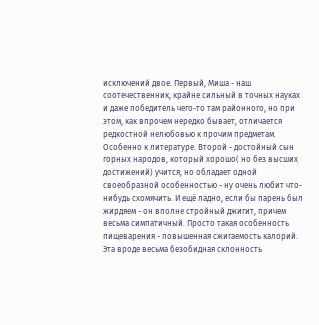исключений двое. Первый, Миша - наш соотечественник, крайне сильный в точных науках и даже победитель чего-то там районного, но при этом, как впрочем нередко бывает, отличается редкостной нелюбовью к прочим предметам. Особенно к литературе. Второй - достойный сын горных народов, который хорошо( но без высших достижений) учится, но обладает одной своеобразной особенностью - ну очень любит что-нибудь схомячить. И ещё ладно, если бы парень был жирдяем - он вполне стройный джигит, причем весьма симпатичный. Просто такая особенность пищеварения - повышенная сжигаемость калорий. Эта вроде весьма безобидная склонность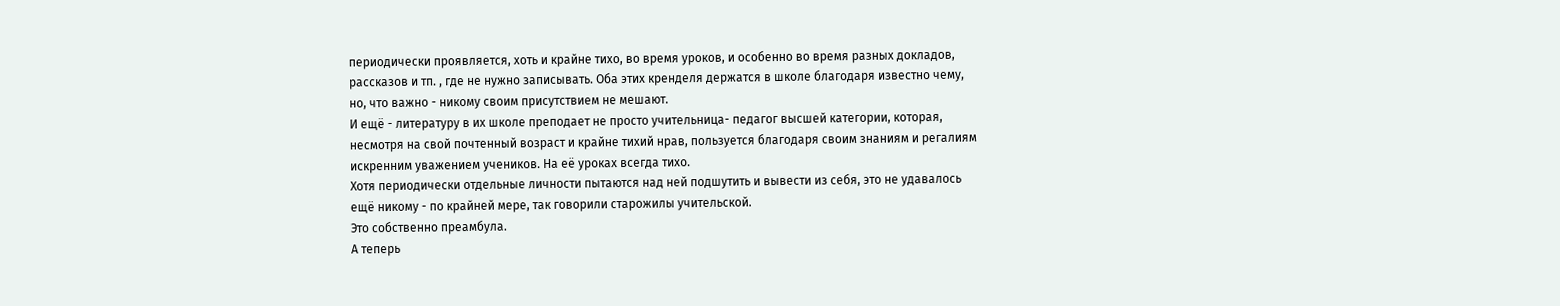периодически проявляется, хоть и крайне тихо, во время уроков, и особенно во время разных докладов, рассказов и тп. , где не нужно записывать. Оба этих кренделя держатся в школе благодаря известно чему, но, что важно - никому своим присутствием не мешают.
И ещё - литературу в их школе преподает не просто учительница- педагог высшей категории, которая, несмотря на свой почтенный возраст и крайне тихий нрав, пользуется благодаря своим знаниям и регалиям искренним уважением учеников. На её уроках всегда тихо.
Хотя периодически отдельные личности пытаются над ней подшутить и вывести из себя, это не удавалось ещё никому - по крайней мере, так говорили старожилы учительской.
Это собственно преамбула.
А теперь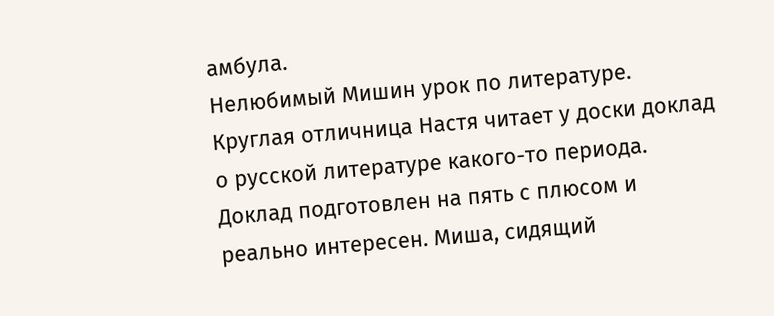амбула.
Нелюбимый Мишин урок по литературе. Круглая отличница Настя читает у доски доклад о русской литературе какого-то периода. Доклад подготовлен на пять с плюсом и реально интересен. Миша, сидящий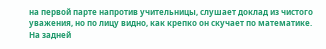на первой парте напротив учительницы, слушает доклад из чистого уважения, но по лицу видно, как крепко он скучает по математике.
На задней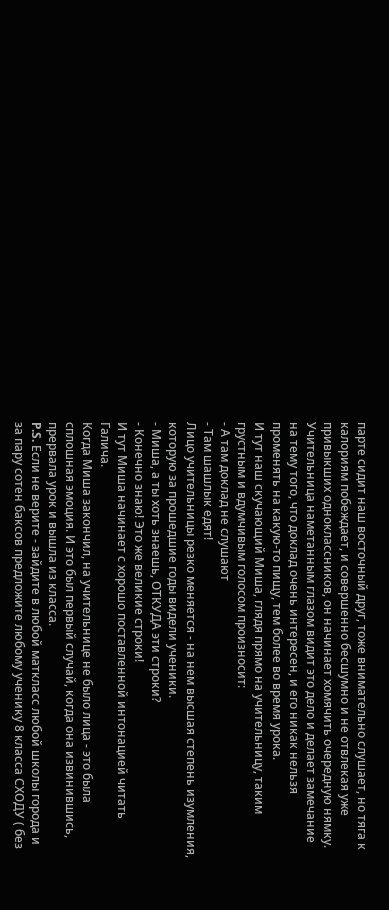парте сидит наш восточный друг, тоже внимательно слушает, но тяга к калориям побеждает, и совершенно бесшумно и не отвлекая уже привыкших одноклассников, он начинает хомячить очередную нямку.
Учительница наметанным глазом видит это дело и делает замечание на тему того, что доклад очень интересен, и его никак нельзя променять на какую-то пищу, тем более во время урока.
И тут наш скучающий Миша, глядя прямо на учительницу, таким грустным и вдумчивым голосом произносит:
- А там доклад не слушают
- Там шашлык едят!
Лицо учительницы резко меняется - на нем высшая степень изумления, которую за прошедшие годы видели ученики.
- Миша, а ты хоть знаешь, ОТКУДА эти строки?
- Конечно знаю! Это же великие строки!
И тут Миша начинает с хорошо поставленной интонацией читать Галича.
Когда Миша закончил, на учительнице не было лица - это была сплошная эмоция. И это был первый случай, когда она извинившись, прервала урок и вышла из класса.
P.S. Если не верите - зайдите в любой маткласс любой школы города и за пару сотен баксов предложите любому ученику 8 класса СХОДУ ( без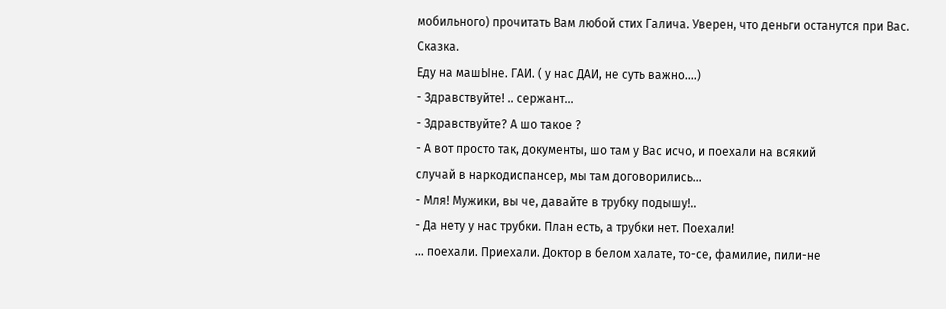мобильного) прочитать Вам любой стих Галича. Уверен, что деньги останутся при Вас.
Сказка.
Еду на машЫне. ГАИ. ( у нас ДАИ, не суть важно....)
- Здравствуйте! .. сержант...
- Здравствуйте? А шо такое ?
- А вот просто так, документы, шо там у Вас исчо, и поехали на всякий
случай в наркодиспансер, мы там договорились...
- Мля! Мужики, вы че, давайте в трубку подышу!..
- Да нету у нас трубки. План есть, а трубки нет. Поехали!
... поехали. Приехали. Доктор в белом халате, то-се, фамилие, пили-не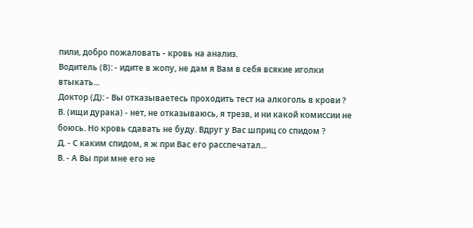пили, добро пожаловать - кровь на анализ.
Водитель (В): - идите в жопу, не дам я Вам в себя всякие иголки
втыкать...
Доктор (Д): - Вы отказываетесь проходить тест на алкоголь в крови ?
В. (ищи дурака) - нет, не отказываюсь, я трезв, и ни какой комиссии не
боюсь. Но кровь сдавать не буду. Вдруг у Вас шприц со спидом ?
Д. - С каким спидом, я ж при Вас его расспечатал...
В. - А Вы при мне его не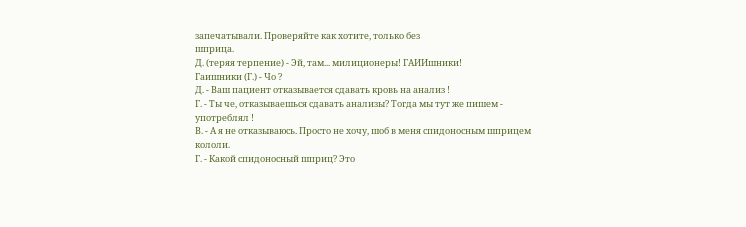запечатывали. Проверяйте как хотите, только без
шприца.
Д. (теряя терпение) - Эй, там... милиционеры! ГАИИшники!
Гаишники (Г.) - Чо ?
Д. - Ваш пациент отказывается сдавать кровь на анализ !
Г. - Ты че, отказываешься сдавать анализы? Тогда мы тут же пишем -
употреблял !
В. - А я не отказываюсь. Просто не хочу, шоб в меня спидоносным шприцем
кололи.
Г. - Какой спидоносный шприц? Это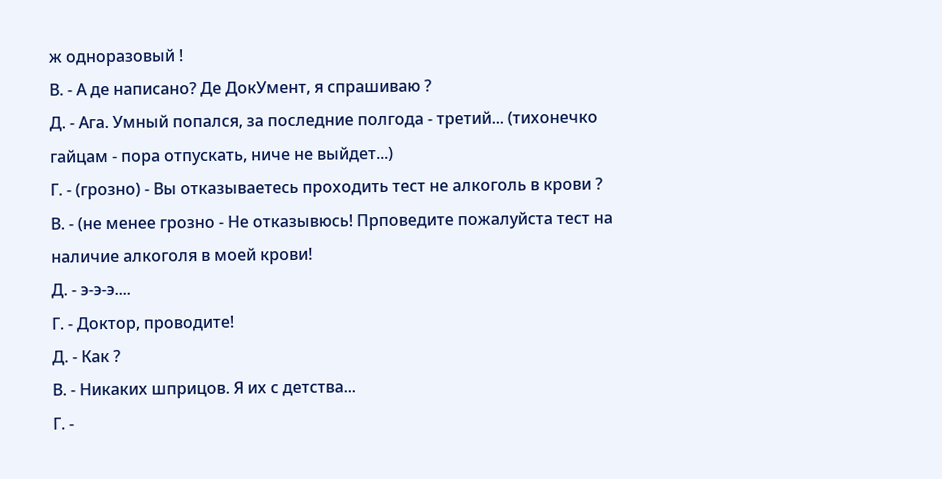ж одноразовый !
В. - А де написано? Де ДокУмент, я спрашиваю ?
Д. - Ага. Умный попался, за последние полгода - третий... (тихонечко
гайцам - пора отпускать, ниче не выйдет...)
Г. - (грозно) - Вы отказываетесь проходить тест не алкоголь в крови ?
В. - (не менее грозно - Не отказывюсь! Прповедите пожалуйста тест на
наличие алкоголя в моей крови!
Д. - э-э-э....
Г. - Доктор, проводите!
Д. - Как ?
В. - Никаких шприцов. Я их с детства...
Г. -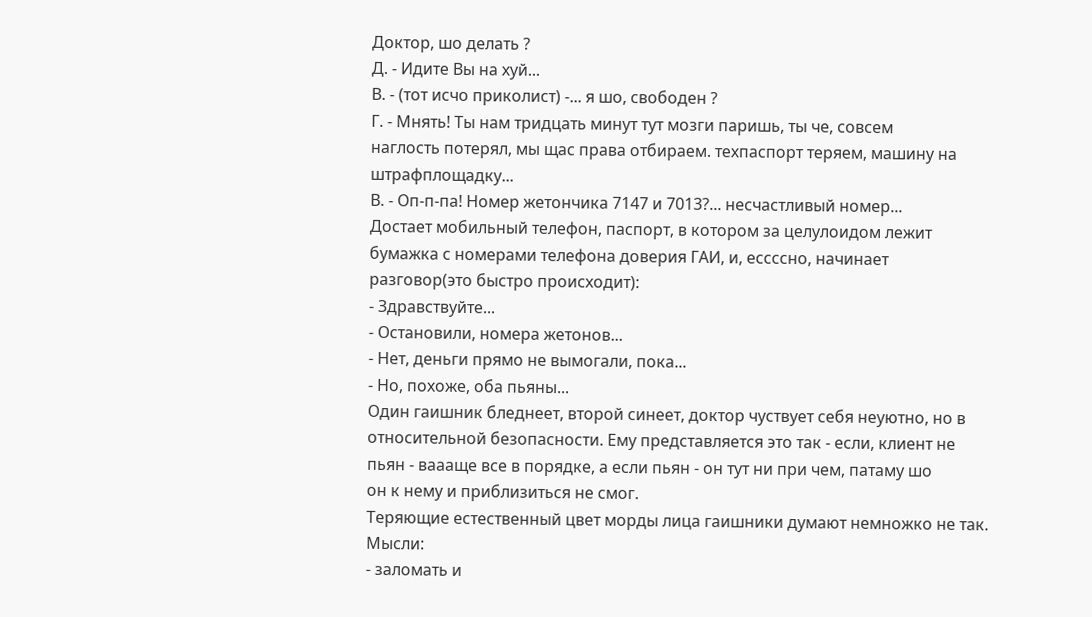Доктор, шо делать ?
Д. - Идите Вы на хуй...
В. - (тот исчо приколист) -... я шо, свободен ?
Г. - Мнять! Ты нам тридцать минут тут мозги паришь, ты че, совсем
наглость потерял, мы щас права отбираем. техпаспорт теряем, машину на
штрафплощадку...
В. - Оп-п-па! Номер жетончика 7147 и 7013?... несчастливый номер...
Достает мобильный телефон, паспорт, в котором за целулоидом лежит
бумажка с номерами телефона доверия ГАИ, и, ессссно, начинает
разговор(это быстро происходит):
- Здравствуйте...
- Остановили, номера жетонов...
- Нет, деньги прямо не вымогали, пока...
- Но, похоже, оба пьяны...
Один гаишник бледнеет, второй синеет, доктор чуствует себя неуютно, но в
относительной безопасности. Ему представляется это так - если, клиент не
пьян - ваааще все в порядке, а если пьян - он тут ни при чем, патаму шо
он к нему и приблизиться не смог.
Теряющие естественный цвет морды лица гаишники думают немножко не так.
Мысли:
- заломать и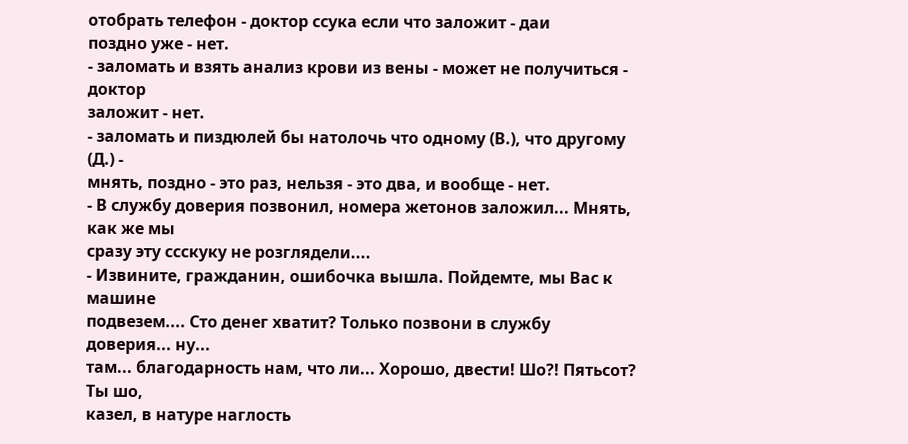отобрать телефон - доктор ссука если что заложит - даи
поздно уже - нет.
- заломать и взять анализ крови из вены - может не получиться - доктор
заложит - нет.
- заломать и пиздюлей бы натолочь что одному (В.), что другому (Д.) -
мнять, поздно - это раз, нельзя - это два, и вообще - нет.
- В службу доверия позвонил, номера жетонов заложил... Мнять, как же мы
сразу эту ссскуку не розглядели....
- Извините, гражданин, ошибочка вышла. Пойдемте, мы Вас к машине
подвезем.... Сто денег хватит? Только позвони в службу доверия... ну...
там... благодарность нам, что ли... Хорошо, двести! Шо?! Пятьсот? Ты шо,
казел, в натуре наглость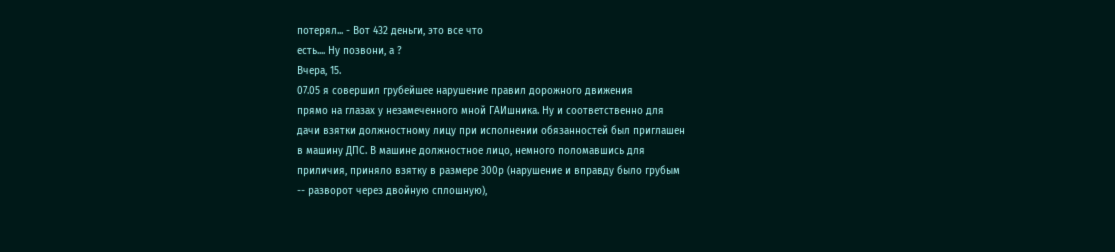потерял... - Вот 432 деньги, это все что
есть.... Ну позвони, а ?
Вчера, 15.
07.05 я совершил грубейшее нарушение правил дорожного движения
прямо на глазах у незамеченного мной ГАИшника. Ну и соответственно для
дачи взятки должностному лицу при исполнении обязанностей был приглашен
в машину ДПС. В машине должностное лицо, немного поломавшись для
приличия, приняло взятку в размере 300р (нарушение и вправду было грубым
-- разворот через двойную сплошную),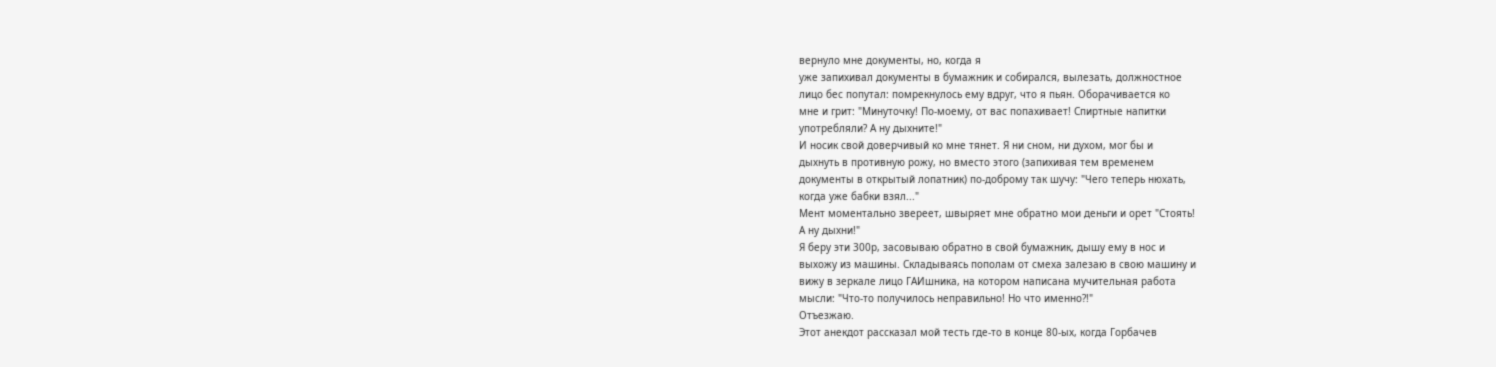вернуло мне документы, но, когда я
уже запихивал документы в бумажник и собирался, вылезать, должностное
лицо бес попутал: помрекнулось ему вдруг, что я пьян. Оборачивается ко
мне и грит: "Минуточку! По-моему, от вас попахивает! Спиртные напитки
употребляли? А ну дыхните!"
И носик свой доверчивый ко мне тянет. Я ни сном, ни духом, мог бы и
дыхнуть в противную рожу, но вместо этого (запихивая тем временем
документы в открытый лопатник) по-доброму так шучу: "Чего теперь нюхать,
когда уже бабки взял..."
Мент моментально звереет, швыряет мне обратно мои деньги и орет "Стоять!
А ну дыхни!"
Я беру эти 300р, засовываю обратно в свой бумажник, дышу ему в нос и
выхожу из машины. Складываясь пополам от смеха залезаю в свою машину и
вижу в зеркале лицо ГАИшника, на котором написана мучительная работа
мысли: "Что-то получилось неправильно! Но что именно?!"
Отъезжаю.
Этот анекдот рассказал мой тесть где-то в конце 80-ых, когда Горбачев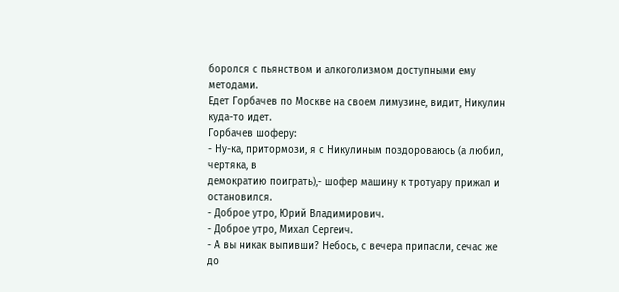боролся с пьянством и алкоголизмом доступными ему методами.
Едет Горбачев по Москве на своем лимузине, видит, Никулин куда-то идет.
Горбачев шоферу:
- Ну-ка, притормози, я с Никулиным поздороваюсь (а любил, чертяка, в
демократию поиграть),- шофер машину к тротуару прижал и остановился.
- Доброе утро, Юрий Владимирович.
- Доброе утро, Михал Сергеич.
- А вы никак выпивши? Небось, с вечера припасли, сечас же до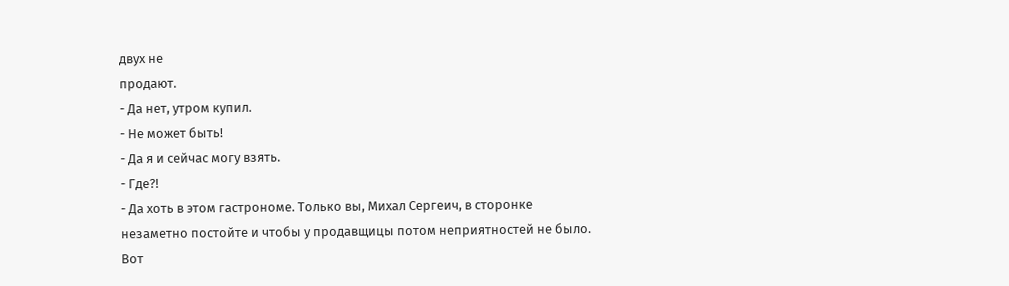двух не
продают.
- Да нет, утром купил.
- Не может быть!
- Да я и сейчас могу взять.
- Где?!
- Да хоть в этом гастрономе. Только вы, Михал Сергеич, в сторонке
незаметно постойте и чтобы у продавщицы потом неприятностей не было.
Вот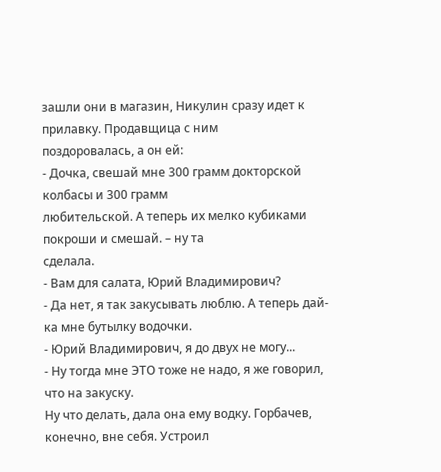зашли они в магазин, Никулин сразу идет к прилавку. Продавщица с ним
поздоровалась, а он ей:
- Дочка, свешай мне 300 грамм докторской колбасы и 300 грамм
любительской. А теперь их мелко кубиками покроши и смешай. – ну та
сделала.
- Вам для салата, Юрий Владимирович?
- Да нет, я так закусывать люблю. А теперь дай-ка мне бутылку водочки.
- Юрий Владимирович, я до двух не могу...
- Ну тогда мне ЭТО тоже не надо, я же говорил, что на закуску.
Ну что делать, дала она ему водку. Горбачев, конечно, вне себя. Устроил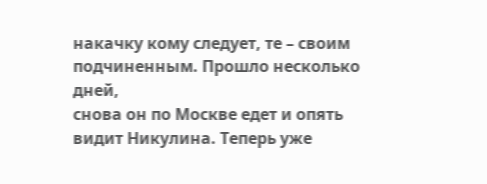накачку кому следует, те – своим подчиненным. Прошло несколько дней,
снова он по Москве едет и опять видит Никулина. Теперь уже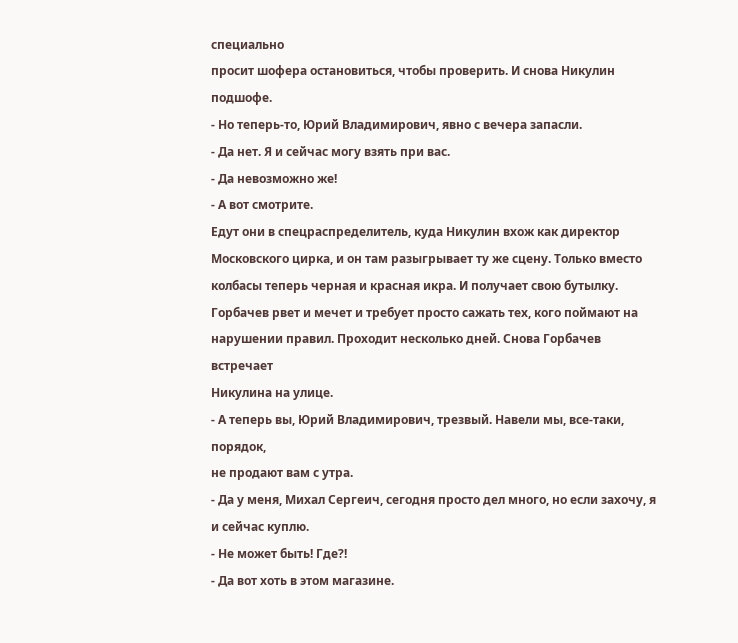специально
просит шофера остановиться, чтобы проверить. И снова Никулин подшофе.
- Но теперь-то, Юрий Владимирович, явно с вечера запасли.
- Да нет. Я и сейчас могу взять при вас.
- Да невозможно же!
- А вот смотрите.
Едут они в спецраспределитель, куда Никулин вхож как директор
Московского цирка, и он там разыгрывает ту же сцену. Только вместо
колбасы теперь черная и красная икра. И получает свою бутылку.
Горбачев рвет и мечет и требует просто сажать тех, кого поймают на
нарушении правил. Проходит несколько дней. Снова Горбачев встречает
Никулина на улице.
- А теперь вы, Юрий Владимирович, трезвый. Навели мы, все-таки, порядок,
не продают вам с утра.
- Да у меня, Михал Сергеич, сегодня просто дел много, но если захочу, я
и сейчас куплю.
- Не может быть! Где?!
- Да вот хоть в этом магазине.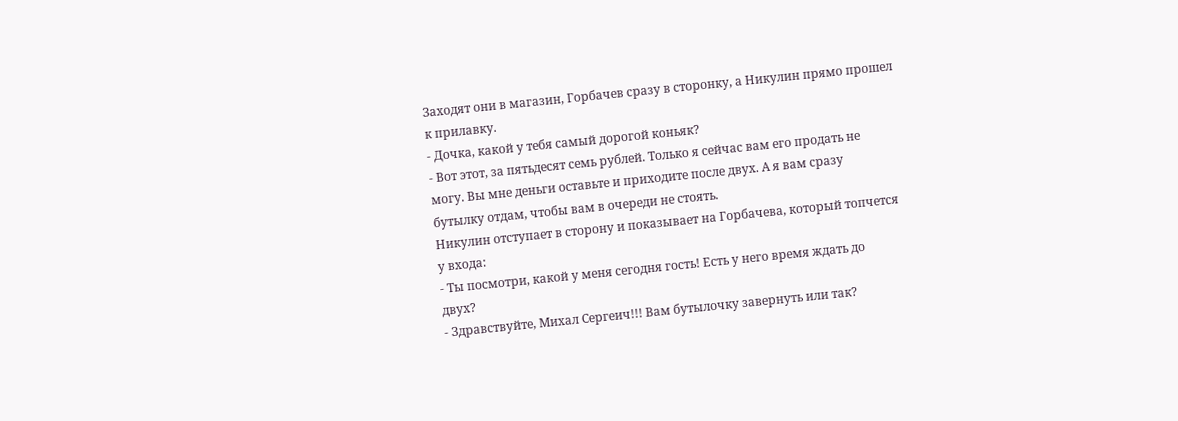Заходят они в магазин, Горбачев сразу в сторонку, а Никулин прямо прошел
к прилавку.
- Дочка, какой у тебя самый дорогой коньяк?
- Вот этот, за пятьдесят семь рублей. Только я сейчас вам его продать не
могу. Вы мне деньги оставьте и приходите после двух. А я вам сразу
бутылку отдам, чтобы вам в очереди не стоять.
Никулин отступает в сторону и показывает на Горбачева, который топчется
у входа:
- Ты посмотри, какой у меня сегодня гость! Есть у него время ждать до
двух?
- Здравствуйте, Михал Сергеич!!! Вам бутылочку завернуть или так?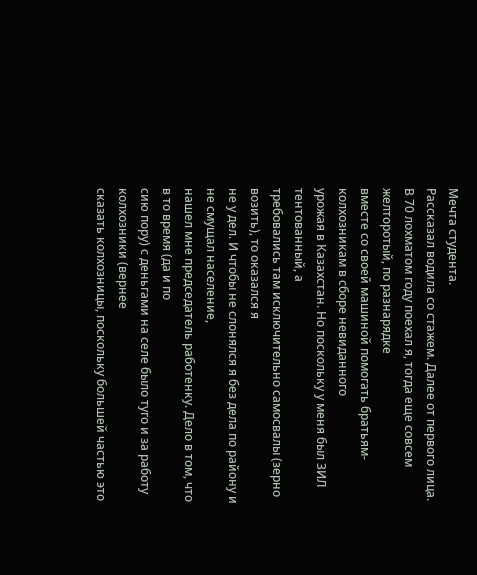Мечта студента.
Рассказал водила со стажем. Далее от первого лица.
В 70 лохматом году поехал я, тогда еще совсем желторотый, по разнарядке
вместе со своей машиной помогать братьям-колхозникам в сборе невиданного
урожая в Казахстан. Но поскольку у меня был ЗИЛ тентованный, а
требовались там исключительно самосвалы (зерно возить), то оказался я
не у дел. И чтобы не слонялся я без дела по району и не смущал население,
нашел мне председатель работенку. Дело в том, что в то время (да и по
сию пору) с деньгами на селе было туго и за работу колхозники (вернее
сказать колхозницы, поскольку большей частью это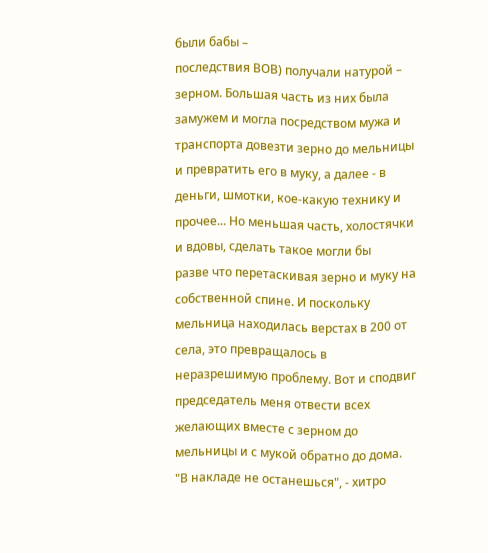были бабы –
последствия ВОВ) получали натурой – зерном. Большая часть из них была
замужем и могла посредством мужа и транспорта довезти зерно до мельницы
и превратить его в муку, а далее - в деньги, шмотки, кое-какую технику и
прочее... Но меньшая часть, холостячки и вдовы, сделать такое могли бы
разве что перетаскивая зерно и муку на собственной спине. И поскольку
мельница находилась верстах в 200 от села, это превращалось в
неразрешимую проблему. Вот и сподвиг председатель меня отвести всех
желающих вместе с зерном до мельницы и с мукой обратно до дома.
"В накладе не останешься", - хитро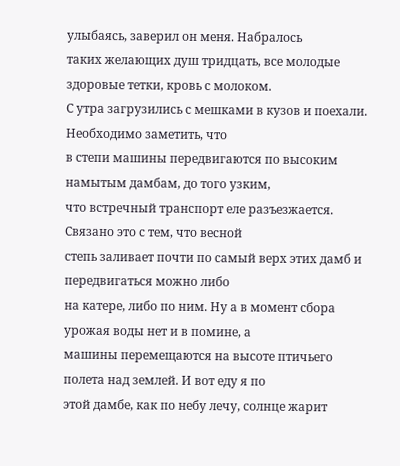улыбаясь, заверил он меня. Набралось
таких желающих душ тридцать, все молодые здоровые тетки, кровь с молоком.
С утра загрузились с мешками в кузов и поехали. Необходимо заметить, что
в степи машины передвигаются по высоким намытым дамбам, до того узким,
что встречный транспорт еле разъезжается. Связано это с тем, что весной
степь заливает почти по самый верх этих дамб и передвигаться можно либо
на катере, либо по ним. Ну а в момент сбора урожая воды нет и в помине, а
машины перемещаются на высоте птичьего полета над землей. И вот еду я по
этой дамбе, как по небу лечу, солнце жарит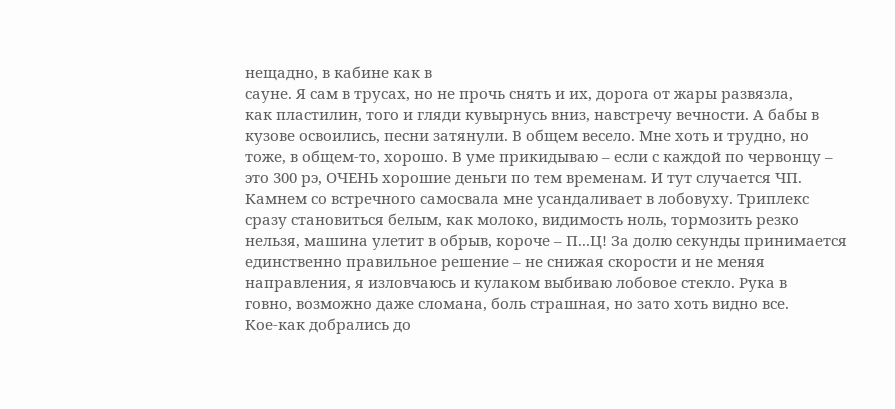нещадно, в кабине как в
сауне. Я сам в трусах, но не прочь снять и их, дорога от жары развязла,
как пластилин, того и гляди кувырнусь вниз, навстречу вечности. А бабы в
кузове освоились, песни затянули. В общем весело. Мне хоть и трудно, но
тоже, в общем-то, хорошо. В уме прикидываю – если с каждой по червонцу –
это 300 рэ, ОЧЕНЬ хорошие деньги по тем временам. И тут случается ЧП.
Камнем со встречного самосвала мне усандаливает в лобовуху. Триплекс
сразу становиться белым, как молоко, видимость ноль, тормозить резко
нельзя, машина улетит в обрыв, короче – П...Ц! За долю секунды принимается
единственно правильное решение – не снижая скорости и не меняя
направления, я изловчаюсь и кулаком выбиваю лобовое стекло. Рука в
говно, возможно даже сломана, боль страшная, но зато хоть видно все.
Кое-как добрались до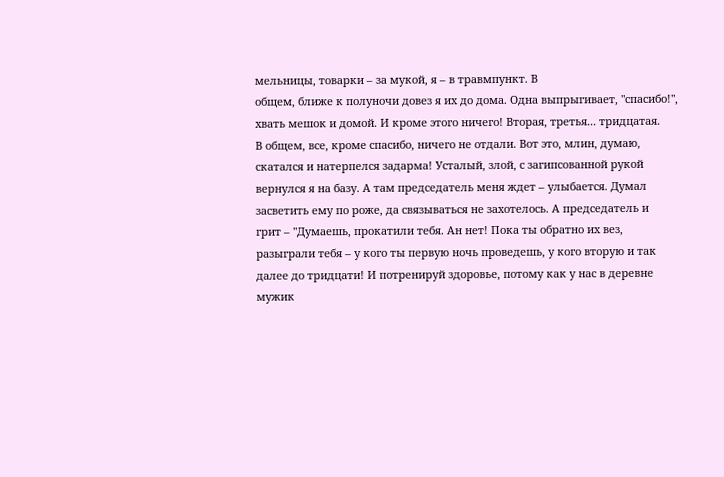мельницы, товарки – за мукой, я – в травмпункт. В
общем, ближе к полуночи довез я их до дома. Одна выпрыгивает, "спасибо!",
хвать мешок и домой. И кроме этого ничего! Вторая, третья... тридцатая.
В общем, все, кроме спасибо, ничего не отдали. Вот это, млин, думаю,
скатался и натерпелся задарма! Усталый, злой, с загипсованной рукой
вернулся я на базу. А там председатель меня ждет – улыбается. Думал
засветить ему по роже, да связываться не захотелось. А председатель и
грит – "Думаешь, прокатили тебя. Ан нет! Пока ты обратно их вез,
разыграли тебя – у кого ты первую ночь проведешь, у кого вторую и так
далее до тридцати! И потренируй здоровье, потому как у нас в деревне
мужик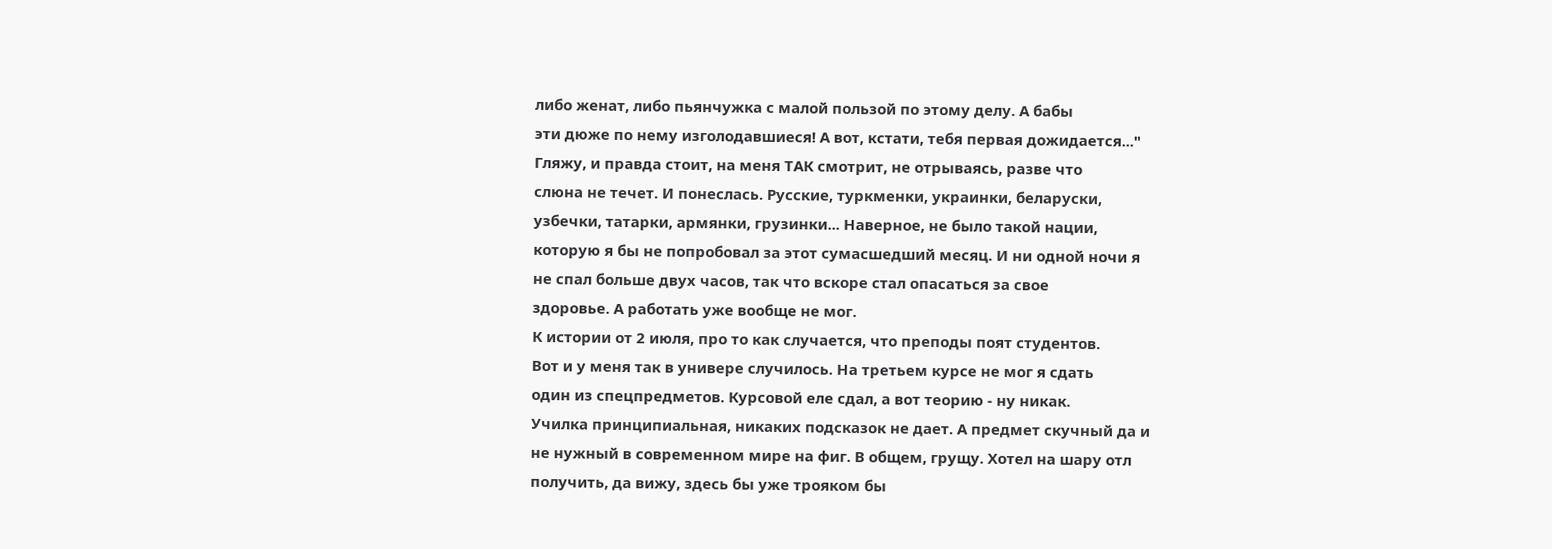либо женат, либо пьянчужка с малой пользой по этому делу. А бабы
эти дюже по нему изголодавшиеся! А вот, кстати, тебя первая дожидается..."
Гляжу, и правда стоит, на меня ТАК смотрит, не отрываясь, разве что
слюна не течет. И понеслась. Русские, туркменки, украинки, беларуски,
узбечки, татарки, армянки, грузинки... Наверное, не было такой нации,
которую я бы не попробовал за этот сумасшедший месяц. И ни одной ночи я
не спал больше двух часов, так что вскоре стал опасаться за свое
здоровье. А работать уже вообще не мог.
К истории от 2 июля, про то как случается, что преподы поят студентов.
Вот и у меня так в универе случилось. На третьем курсе не мог я сдать
один из спецпредметов. Курсовой еле сдал, а вот теорию - ну никак.
Училка принципиальная, никаких подсказок не дает. А предмет скучный да и
не нужный в современном мире на фиг. В общем, грущу. Хотел на шару отл
получить, да вижу, здесь бы уже трояком бы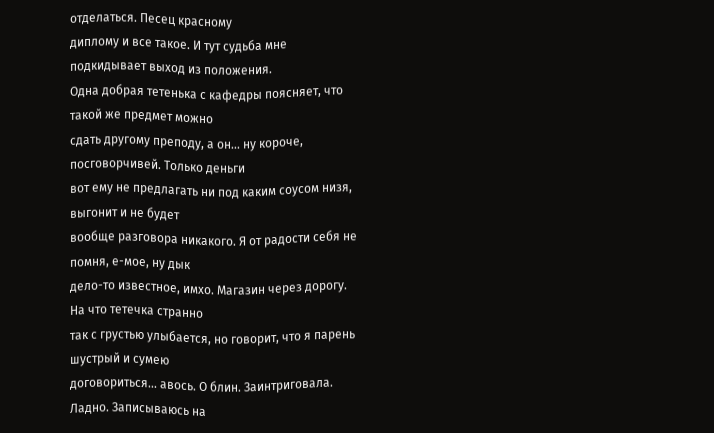отделаться. Песец красному
диплому и все такое. И тут судьба мне подкидывает выход из положения.
Одна добрая тетенька с кафедры поясняет, что такой же предмет можно
сдать другому преподу, а он... ну короче, посговорчивей. Только деньги
вот ему не предлагать ни под каким соусом низя, выгонит и не будет
вообще разговора никакого. Я от радости себя не помня, е-мое, ну дык
дело-то известное, имхо. Магазин через дорогу. На что тетечка странно
так с грустью улыбается, но говорит, что я парень шустрый и сумею
договориться... авось. О блин. Заинтриговала. Ладно. Записываюсь на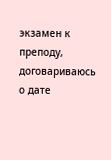экзамен к преподу, договариваюсь о дате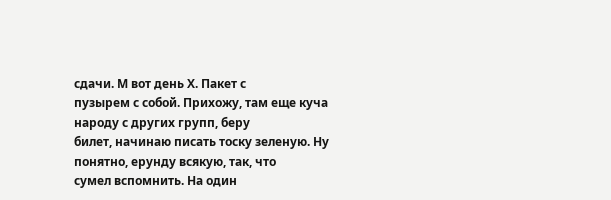сдачи. М вот день Х. Пакет с
пузырем с собой. Прихожу, там еще куча народу с других групп, беру
билет, начинаю писать тоску зеленую. Ну понятно, ерунду всякую, так, что
сумел вспомнить. На один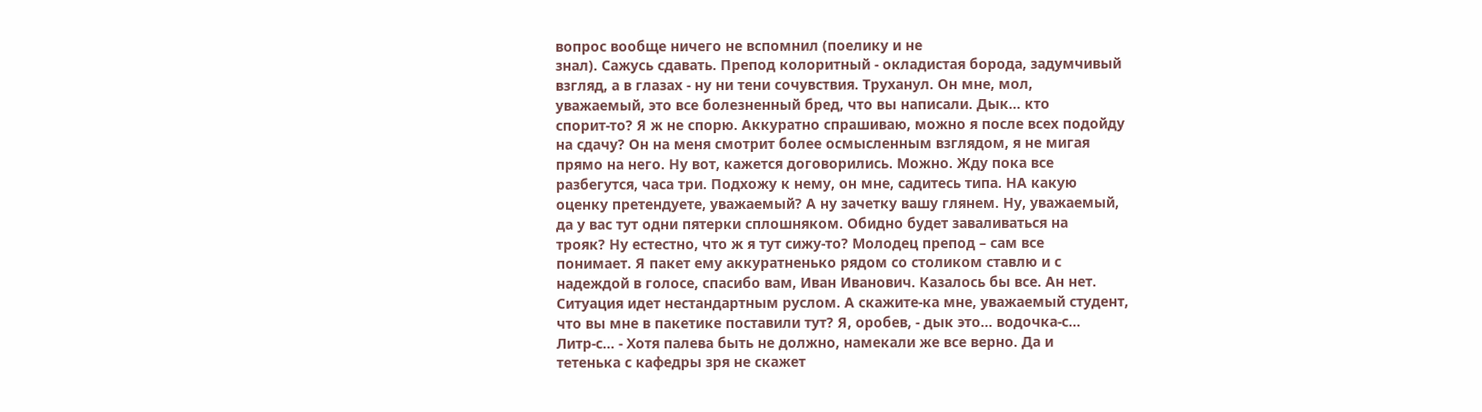вопрос вообще ничего не вспомнил (поелику и не
знал). Сажусь сдавать. Препод колоритный - окладистая борода, задумчивый
взгляд, а в глазах - ну ни тени сочувствия. Труханул. Он мне, мол,
уважаемый, это все болезненный бред, что вы написали. Дык... кто
спорит-то? Я ж не спорю. Аккуратно спрашиваю, можно я после всех подойду
на сдачу? Он на меня смотрит более осмысленным взглядом, я не мигая
прямо на него. Ну вот, кажется договорились. Можно. Жду пока все
разбегутся, часа три. Подхожу к нему, он мне, садитесь типа. НА какую
оценку претендуете, уважаемый? А ну зачетку вашу глянем. Ну, уважаемый,
да у вас тут одни пятерки сплошняком. Обидно будет заваливаться на
трояк? Ну естестно, что ж я тут сижу-то? Молодец препод – сам все
понимает. Я пакет ему аккуратненько рядом со столиком ставлю и с
надеждой в голосе, спасибо вам, Иван Иванович. Казалось бы все. Ан нет.
Ситуация идет нестандартным руслом. А скажите-ка мне, уважаемый студент,
что вы мне в пакетике поставили тут? Я, оробев, - дык это... водочка-с...
Литр-с... - Хотя палева быть не должно, намекали же все верно. Да и
тетенька с кафедры зря не скажет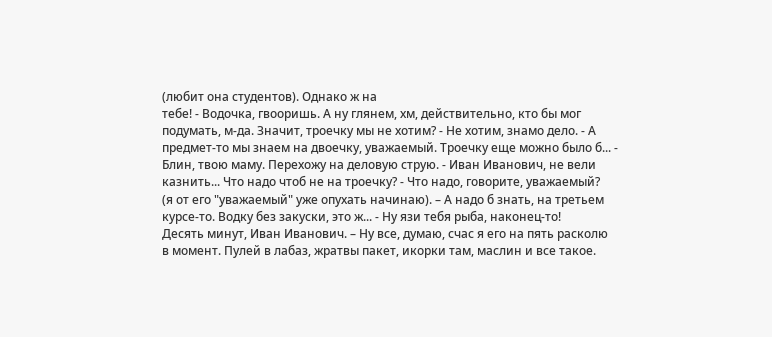(любит она студентов). Однако ж на
тебе! - Водочка, гвооришь. А ну глянем, хм, действительно, кто бы мог
подумать, м-да. Значит, троечку мы не хотим? - Не хотим, знамо дело. - А
предмет-то мы знаем на двоечку, уважаемый. Троечку еще можно было б... -
Блин, твою маму. Перехожу на деловую струю. - Иван Иванович, не вели
казнить... Что надо чтоб не на троечку? - Что надо, говорите, уважаемый?
(я от его "уважаемый" уже опухать начинаю). – А надо б знать, на третьем
курсе-то. Водку без закуски, это ж... - Ну язи тебя рыба, наконец-то!
Десять минут, Иван Иванович. – Ну все, думаю, счас я его на пять расколю
в момент. Пулей в лабаз, жратвы пакет, икорки там, маслин и все такое.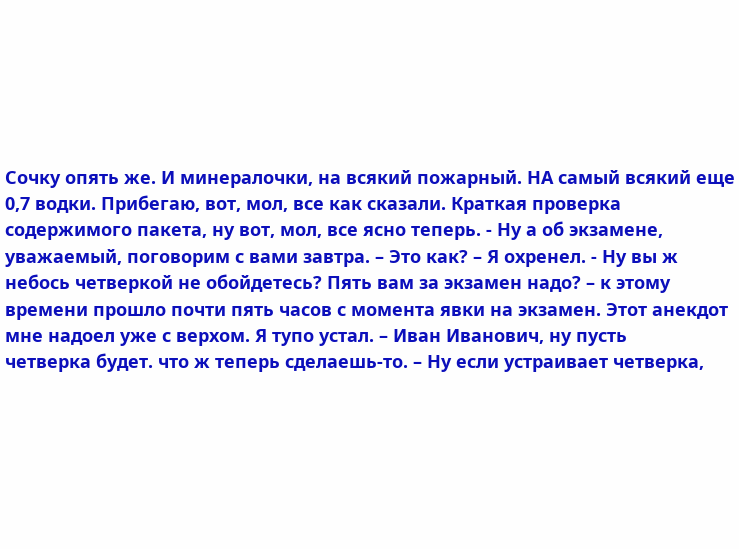Сочку опять же. И минералочки, на всякий пожарный. НА самый всякий еще
0,7 водки. Прибегаю, вот, мол, все как сказали. Краткая проверка
содержимого пакета, ну вот, мол, все ясно теперь. - Ну а об экзамене,
уважаемый, поговорим с вами завтра. – Это как? – Я охренел. - Ну вы ж
небось четверкой не обойдетесь? Пять вам за экзамен надо? – к этому
времени прошло почти пять часов с момента явки на экзамен. Этот анекдот
мне надоел уже с верхом. Я тупо устал. – Иван Иванович, ну пусть
четверка будет. что ж теперь сделаешь-то. – Ну если устраивает четверка,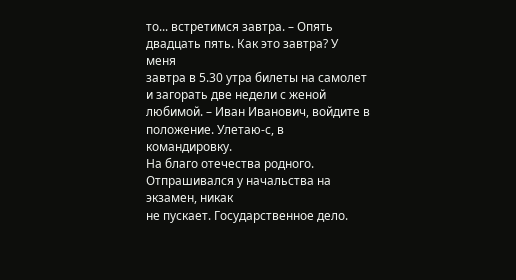то... встретимся завтра. – Опять двадцать пять. Как это завтра? У меня
завтра в 5.30 утра билеты на самолет и загорать две недели с женой
любимой. – Иван Иванович, войдите в положение. Улетаю-с, в командировку.
На благо отечества родного. Отпрашивался у начальства на экзамен, никак
не пускает. Государственное дело.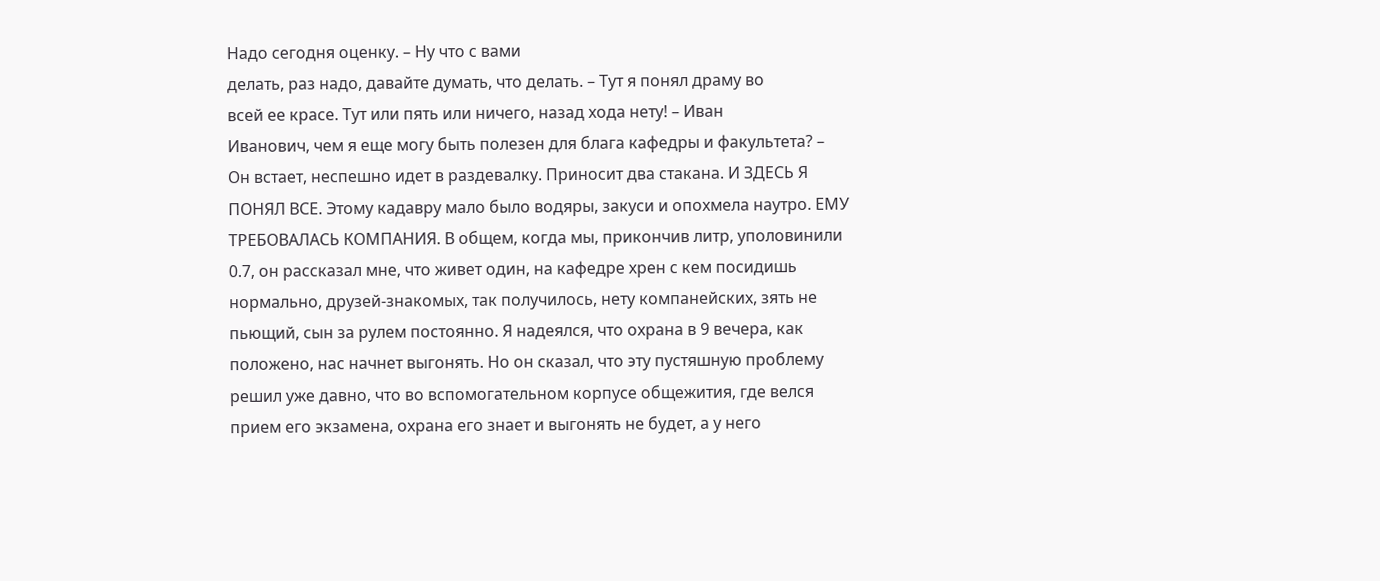Надо сегодня оценку. – Ну что с вами
делать, раз надо, давайте думать, что делать. – Тут я понял драму во
всей ее красе. Тут или пять или ничего, назад хода нету! – Иван
Иванович, чем я еще могу быть полезен для блага кафедры и факультета? –
Он встает, неспешно идет в раздевалку. Приносит два стакана. И ЗДЕСЬ Я
ПОНЯЛ ВСЕ. Этому кадавру мало было водяры, закуси и опохмела наутро. ЕМУ
ТРЕБОВАЛАСЬ КОМПАНИЯ. В общем, когда мы, прикончив литр, уполовинили
0.7, он рассказал мне, что живет один, на кафедре хpeн с кем посидишь
нормально, друзей-знакомых, так получилось, нету компанейских, зять не
пьющий, сын за рулем постоянно. Я надеялся, что охрана в 9 вечера, как
положено, нас начнет выгонять. Но он сказал, что эту пустяшную проблему
решил уже давно, что во вспомогательном корпусе общежития, где велся
прием его экзамена, охрана его знает и выгонять не будет, а у него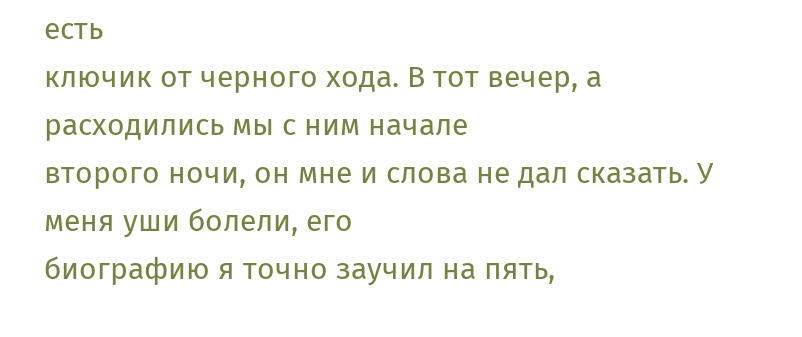есть
ключик от черного хода. В тот вечер, а расходились мы с ним начале
второго ночи, он мне и слова не дал сказать. У меня уши болели, его
биографию я точно заучил на пять,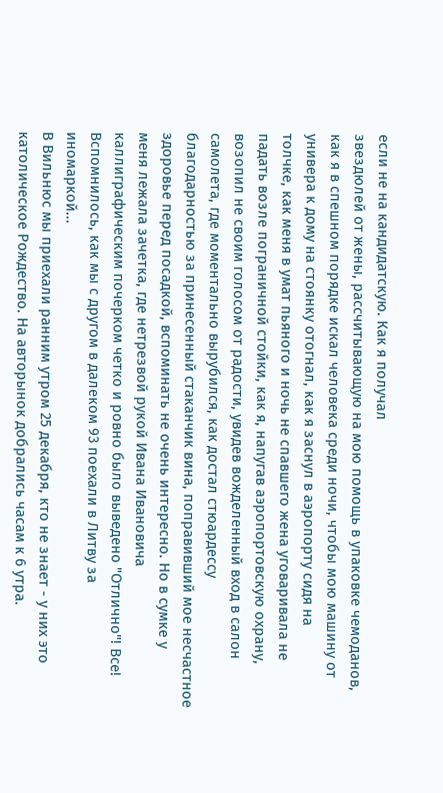если не на кандидатскую. Как я получал
звездюлей от жены, рассчитывающую на мою помощь в упаковке чемоданов,
как я в спешном порядке искал человека среди ночи, чтобы мою машину от
универа к дому на стоянку отогнал, как я заснул в аэропорту сидя на
толчке, как меня в умат пьяного и ночь не спавшего жена уговаривала не
падать возле пограничной стойки, как я, напугав аэропортовскую охрану,
возопил не своим голосом от радости, увидев вожделенный вход в салон
самолета, где моментально вырубился, как достал стюардессу
благодарностью за принесенный стаканчик вина, поправивший мое несчастное
здоровье перед посадкой, вспоминать не очень интересно. Но в сумке у
меня лежала зачетка, где нетрезвой рукой Ивана Ивановича
каллиграфическим почерком четко и ровно было выведено "Отлично"! Все!
Вспомнилось, как мы с другом в далеком 93 поехали в Литву за
иномаркой...
В Вильнюс мы приехали ранним утром 25 декабря, кто не знает - у них это
католическое Рождество. На авторынок добрались часам к 6 утра.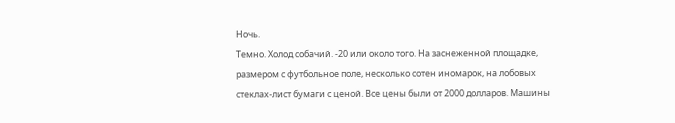Ночь.
Темно. Холод собачий. -20 или около того. На заснеженной площадке,
размером с футбольное поле, несколько сотен иномарок, на лобовых
стеклах-лист бумаги с ценой. Все цены были от 2000 долларов. Машины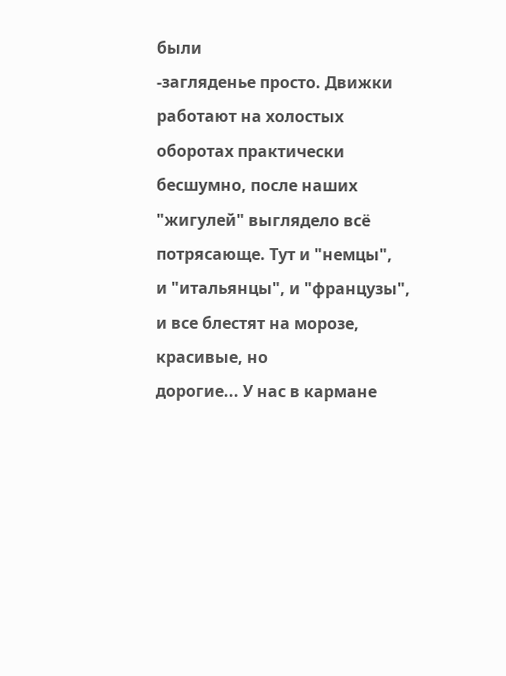были
-загляденье просто. Движки работают на холостых оборотах практически
бесшумно, после наших "жигулей" выглядело всё потрясающе. Тут и "немцы",
и "итальянцы", и "французы", и все блестят на морозе, красивые, но
дорогие... У нас в кармане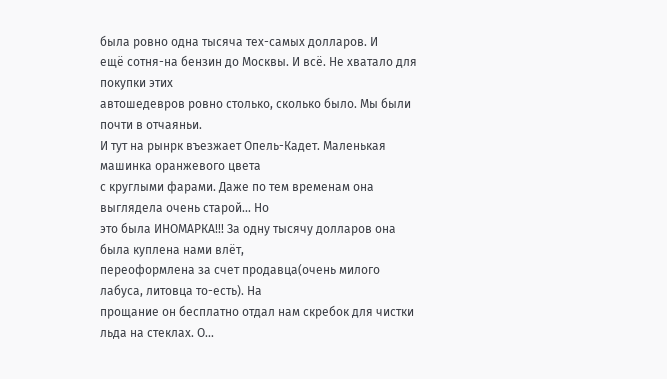была ровно одна тысяча тех-самых долларов. И
ещё сотня-на бензин до Москвы. И всё. Не хватало для покупки этих
автошедевров ровно столько, сколько было. Мы были почти в отчаяньи.
И тут на рынрк въезжает Опель-Кадет. Маленькая машинка оранжевого цвета
с круглыми фарами. Даже по тем временам она выглядела очень старой... Но
это была ИНОМАРКА!!! За одну тысячу долларов она была куплена нами влёт,
переоформлена за счет продавца(очень милого лабуса, литовца то-есть). На
прощание он бесплатно отдал нам скребок для чистки льда на стеклах. О...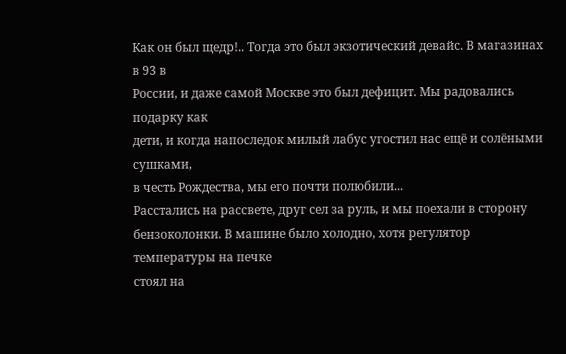Как он был щедр!.. Тогда это был экзотический девайс. В магазинах в 93 в
России, и даже самой Москве это был дефицит. Мы радовались подарку как
дети, и когда напоследок милый лабус угостил нас ещё и солёными сушками,
в честь Рождества, мы его почти полюбили...
Расстались на рассвете, друг сел за руль, и мы поехали в сторону
бензоколонки. В машине было холодно, хотя регулятор температуры на печке
стоял на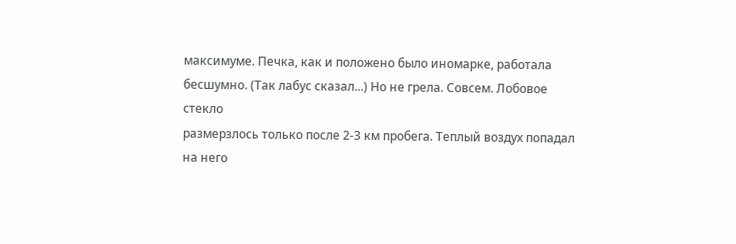максимуме. Печка, как и положено было иномарке, работала
бесшумно. (Так лабус сказал...) Но не грела. Совсем. Лобовое стекло
размерзлось только после 2-3 км пробега. Теплый воздух попадал на него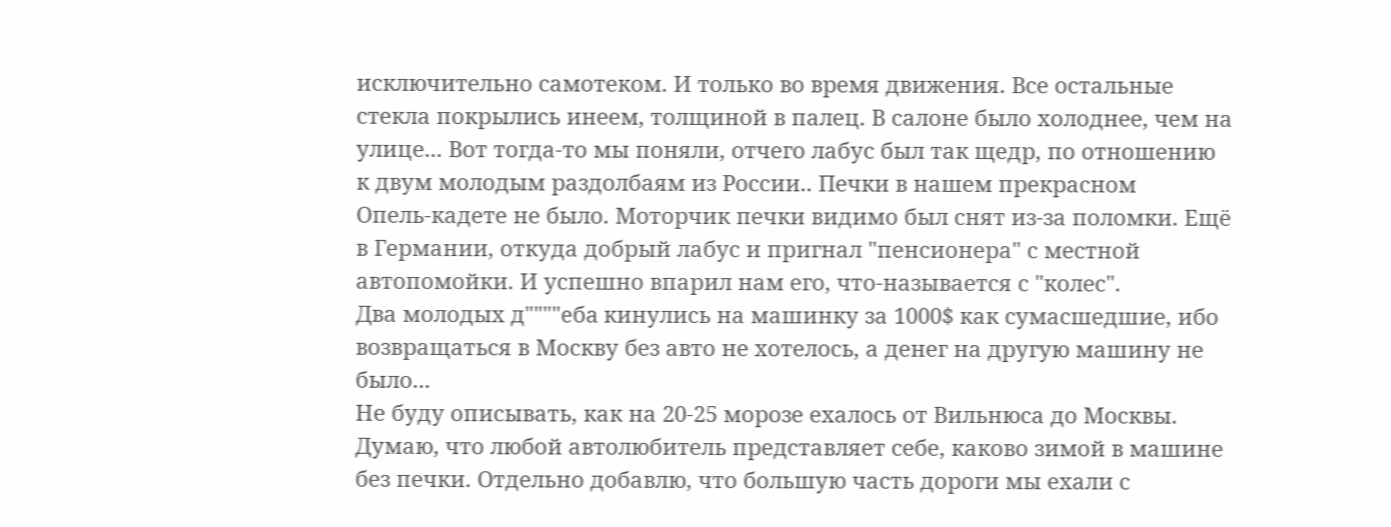исключительно самотеком. И только во время движения. Все остальные
стекла покрылись инеем, толщиной в палец. В салоне было холоднее, чем на
улице... Вот тогда-то мы поняли, отчего лабус был так щедр, по отношению
к двум молодым раздолбаям из России.. Печки в нашем прекрасном
Опель-кадете не было. Моторчик печки видимо был снят из-за поломки. Ещё
в Германии, откуда добрый лабус и пригнал "пенсионера" с местной
автопомойки. И успешно впарил нам его, что-называется с "колес".
Два молодых д""""eбa кинулись на машинку за 1000$ как сумасшедшие, ибо
возвращаться в Москву без авто не хотелось, а денег на другую машину не
было...
Не буду описывать, как на 20-25 морозе ехалось от Вильнюса до Москвы.
Думаю, что любой автолюбитель представляет себе, каково зимой в машине
без печки. Отдельно добавлю, что большую часть дороги мы ехали с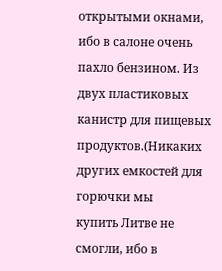открытыми окнами, ибо в салоне очень пахло бензином. Из двух пластиковых
канистр для пищевых продуктов.(Никаких других емкостей для горючки мы
купить Литве не смогли, ибо в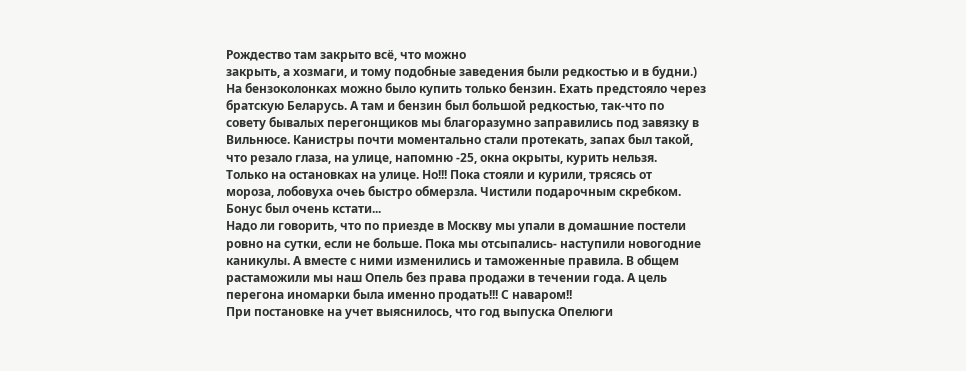Рождество там закрыто всё, что можно
закрыть, а хозмаги, и тому подобные заведения были редкостью и в будни.)
На бензоколонках можно было купить только бензин. Ехать предстояло через
братскую Беларусь. А там и бензин был большой редкостью, так-что по
совету бывалых перегонщиков мы благоразумно заправились под завязку в
Вильнюсе. Канистры почти моментально стали протекать, запах был такой,
что резало глаза, на улице, напомню -25, окна окрыты, курить нельзя.
Только на остановках на улице. Но!!! Пока стояли и курили, трясясь от
мороза, лобовуха очеь быстро обмерзла. Чистили подарочным скребком.
Бонус был очень кстати...
Надо ли говорить, что по приезде в Москву мы упали в домашние постели
ровно на сутки, если не больше. Пока мы отсыпались- наступили новогодние
каникулы. А вместе с ними изменились и таможенные правила. В общем
растаможили мы наш Опель без права продажи в течении года. А цель
перегона иномарки была именно продать!!! С наваром!!
При постановке на учет выяснилось, что год выпуска Опелюги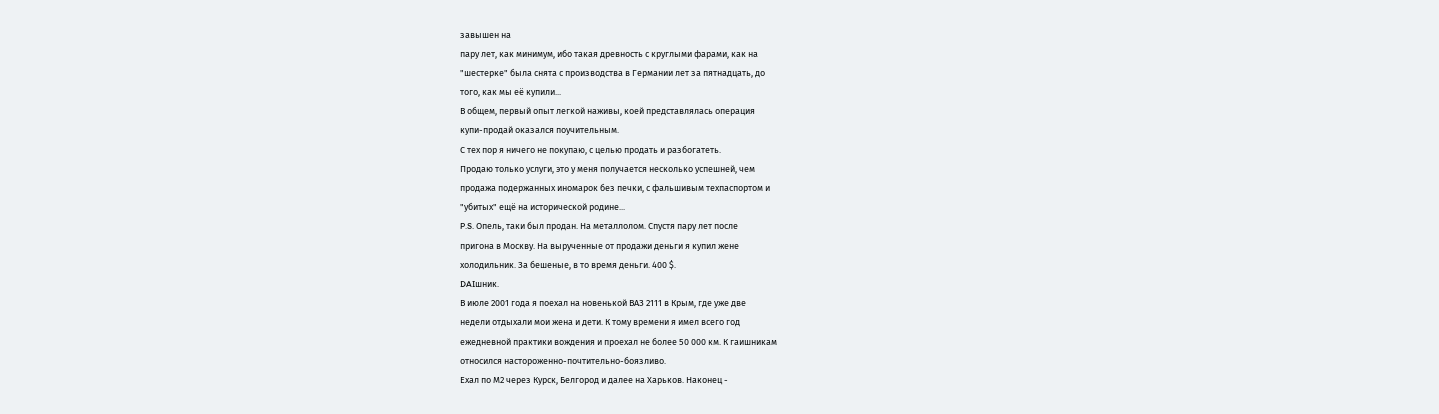завышен на
пару лет, как минимум, ибо такая древность с круглыми фарами, как на
"шестерке" была снята с производства в Германии лет за пятнадцать, до
того, как мы её купили...
В общем, первый опыт легкой наживы, коей представлялась операция
купи-продай оказался поучительным.
С тех пор я ничего не покупаю, с целью продать и разбогатеть.
Продаю только услуги, это у меня получается несколько успешней, чем
продажа подержанных иномарок без печки, с фальшивым техпаспортом и
"убитых" ещё на исторической родине...
P.S. Опель, таки был продан. На металлолом. Спустя пару лет после
пригона в Москву. На вырученные от продажи деньги я купил жене
холодильник. За бешеные, в то время деньги. 400 $.
DAIшник.
В июле 2001 года я поехал на новенькой ВАЗ 2111 в Крым, где уже две
недели отдыхали мои жена и дети. К тому времени я имел всего год
ежедневной практики вождения и проехал не более 50 000 км. К гаишникам
относился настороженно-почтительно-боязливо.
Ехал по М2 через Курск, Белгород и далее на Харьков. Наконец -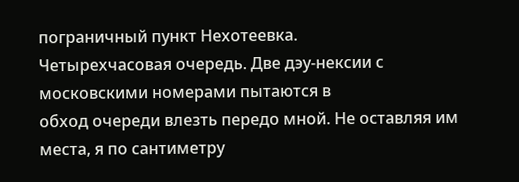пограничный пункт Нехотеевка.
Четырехчасовая очередь. Две дэу-нексии с московскими номерами пытаются в
обход очереди влезть передо мной. Не оставляя им места, я по сантиметру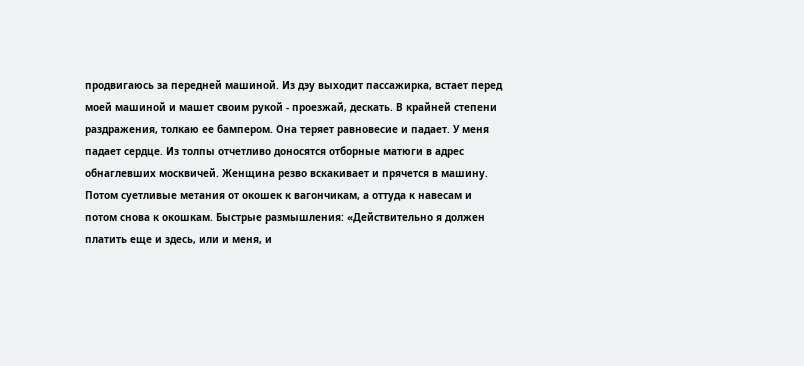продвигаюсь за передней машиной. Из дэу выходит пассажирка, встает перед
моей машиной и машет своим рукой - проезжай, дескать. В крайней степени
раздражения, толкаю ее бампером. Она теряет равновесие и падает. У меня
падает сердце. Из толпы отчетливо доносятся отборные матюги в адрес
обнаглевших москвичей. Женщина резво вскакивает и прячется в машину.
Потом суетливые метания от окошек к вагончикам, а оттуда к навесам и
потом снова к окошкам. Быстрые размышления: «Действительно я должен
платить еще и здесь, или и меня, и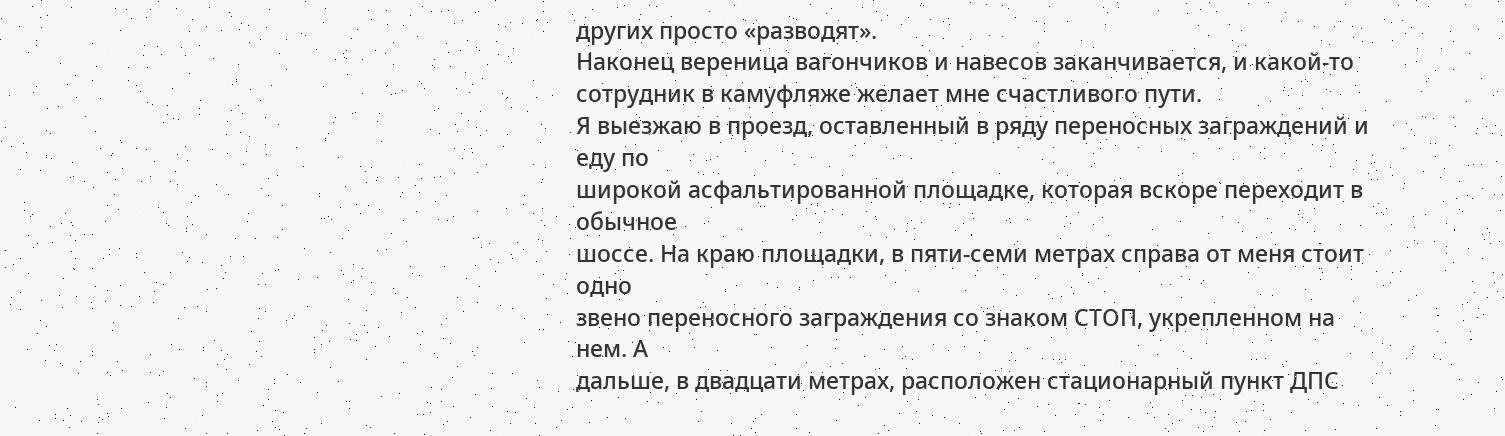других просто «разводят».
Наконец вереница вагончиков и навесов заканчивается, и какой-то
сотрудник в камуфляже желает мне счастливого пути.
Я выезжаю в проезд, оставленный в ряду переносных заграждений и еду по
широкой асфальтированной площадке, которая вскоре переходит в обычное
шоссе. На краю площадки, в пяти-семи метрах справа от меня стоит одно
звено переносного заграждения со знаком СТОП, укрепленном на нем. А
дальше, в двадцати метрах, расположен стационарный пункт ДПС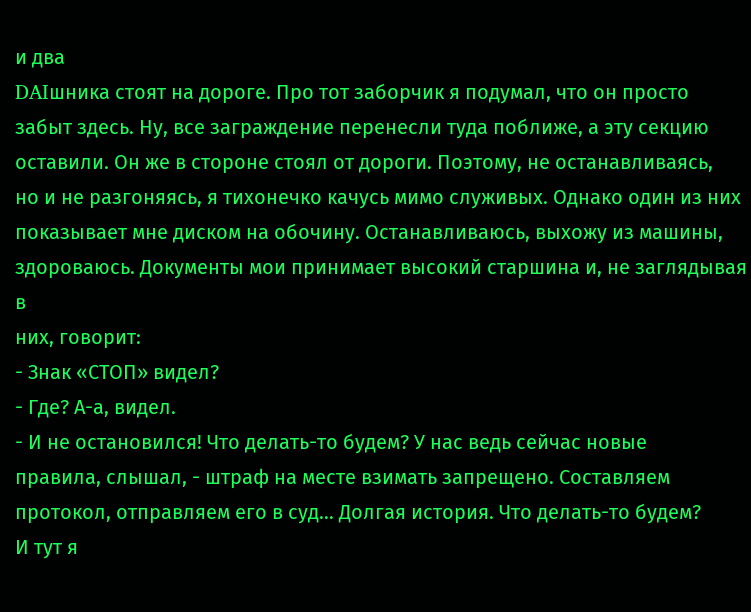и два
DAIшника стоят на дороге. Про тот заборчик я подумал, что он просто
забыт здесь. Ну, все заграждение перенесли туда поближе, а эту секцию
оставили. Он же в стороне стоял от дороги. Поэтому, не останавливаясь,
но и не разгоняясь, я тихонечко качусь мимо служивых. Однако один из них
показывает мне диском на обочину. Останавливаюсь, выхожу из машины,
здороваюсь. Документы мои принимает высокий старшина и, не заглядывая в
них, говорит:
- Знак «СТОП» видел?
- Где? А-а, видел.
- И не остановился! Что делать-то будем? У нас ведь сейчас новые
правила, слышал, - штраф на месте взимать запрещено. Составляем
протокол, отправляем его в суд… Долгая история. Что делать-то будем?
И тут я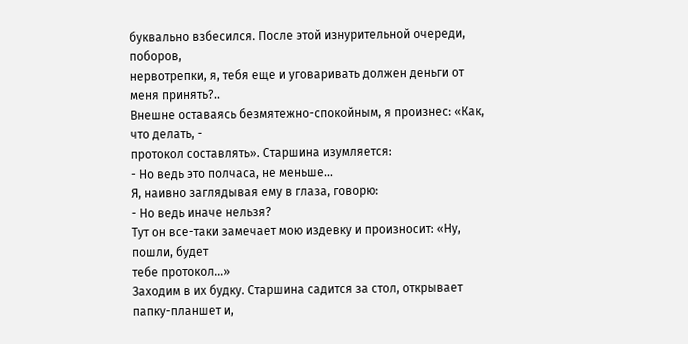буквально взбесился. После этой изнурительной очереди, поборов,
нервотрепки, я, тебя еще и уговаривать должен деньги от меня принять?..
Внешне оставаясь безмятежно-спокойным, я произнес: «Как, что делать, -
протокол составлять». Старшина изумляется:
- Но ведь это полчаса, не меньше…
Я, наивно заглядывая ему в глаза, говорю:
- Но ведь иначе нельзя?
Тут он все-таки замечает мою издевку и произносит: «Ну, пошли, будет
тебе протокол…»
Заходим в их будку. Старшина садится за стол, открывает папку-планшет и,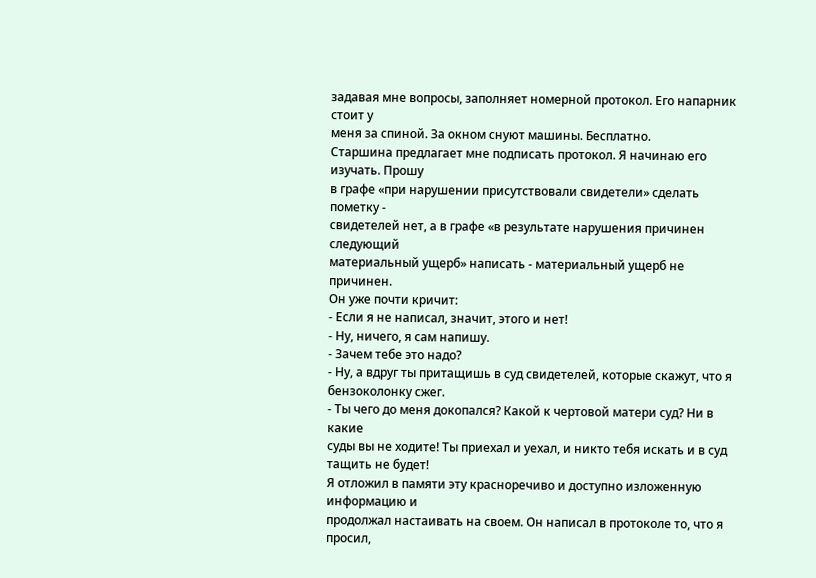задавая мне вопросы, заполняет номерной протокол. Его напарник стоит у
меня за спиной. За окном снуют машины. Бесплатно.
Старшина предлагает мне подписать протокол. Я начинаю его изучать. Прошу
в графе «при нарушении присутствовали свидетели» сделать пометку -
свидетелей нет, а в графе «в результате нарушения причинен следующий
материальный ущерб» написать - материальный ущерб не причинен.
Он уже почти кричит:
- Если я не написал, значит, этого и нет!
- Ну, ничего, я сам напишу.
- Зачем тебе это надо?
- Ну, а вдруг ты притащишь в суд свидетелей, которые скажут, что я
бензоколонку сжег.
- Ты чего до меня докопался? Какой к чертовой матери суд? Ни в какие
суды вы не ходите! Ты приехал и уехал, и никто тебя искать и в суд
тащить не будет!
Я отложил в памяти эту красноречиво и доступно изложенную информацию и
продолжал настаивать на своем. Он написал в протоколе то, что я просил,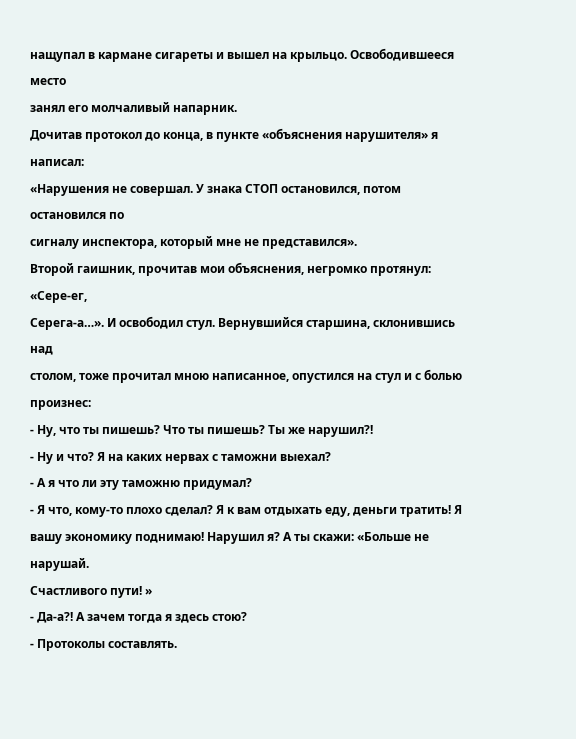нащупал в кармане сигареты и вышел на крыльцо. Освободившееся место
занял его молчаливый напарник.
Дочитав протокол до конца, в пункте «объяснения нарушителя» я написал:
«Нарушения не совершал. У знака СТОП остановился, потом остановился по
сигналу инспектора, который мне не представился».
Второй гаишник, прочитав мои объяснения, негромко протянул: «Сере-ег,
Серега-а…». И освободил стул. Вернувшийся старшина, склонившись над
столом, тоже прочитал мною написанное, опустился на стул и с болью
произнес:
- Ну, что ты пишешь? Что ты пишешь? Ты же нарушил?!
- Ну и что? Я на каких нервах с таможни выехал?
- А я что ли эту таможню придумал?
- Я что, кому-то плохо сделал? Я к вам отдыхать еду, деньги тратить! Я
вашу экономику поднимаю! Нарушил я? А ты скажи: «Больше не нарушай.
Счастливого пути! »
- Да-а?! А зачем тогда я здесь стою?
- Протоколы составлять.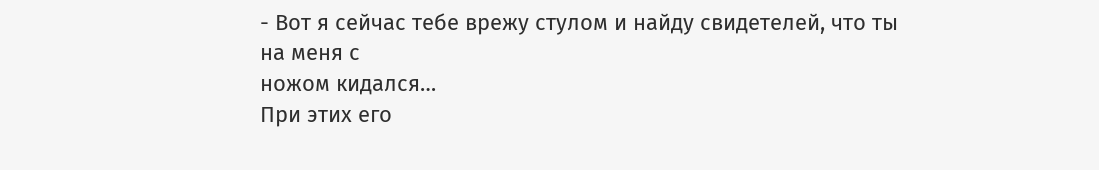- Вот я сейчас тебе врежу стулом и найду свидетелей, что ты на меня с
ножом кидался…
При этих его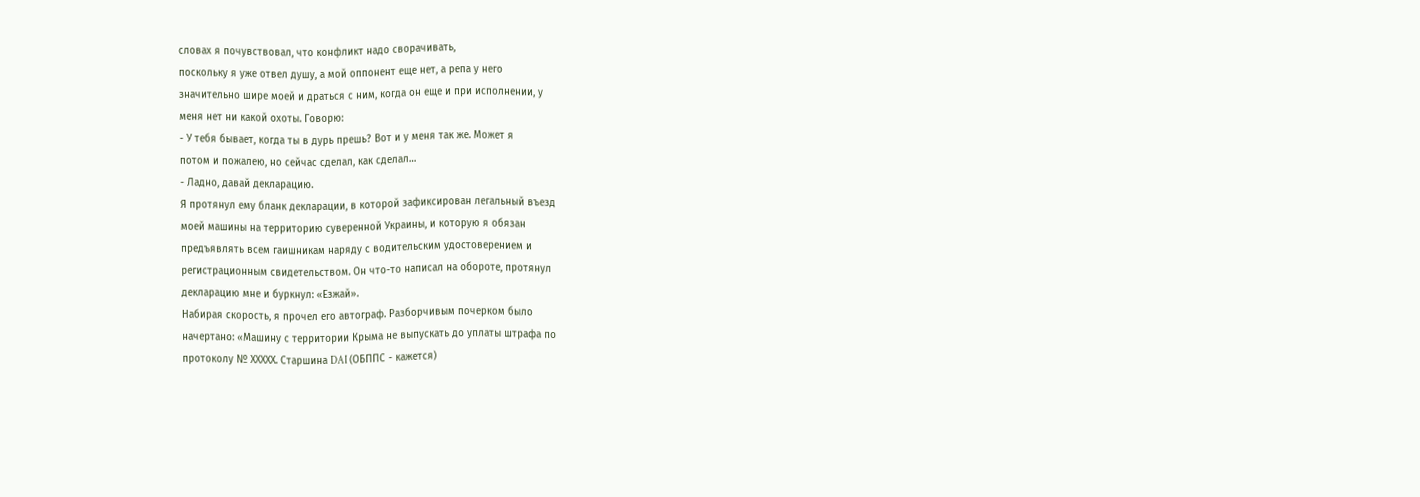словах я почувствовал, что конфликт надо сворачивать,
поскольку я уже отвел душу, а мой оппонент еще нет, а репа у него
значительно шире моей и драться с ним, когда он еще и при исполнении, у
меня нет ни какой охоты. Говорю:
- У тебя бывает, когда ты в дурь прешь? Вот и у меня так же. Может я
потом и пожалею, но сейчас сделал, как сделал…
- Ладно, давай декларацию.
Я протянул ему бланк декларации, в которой зафиксирован легальный въезд
моей машины на территорию суверенной Украины, и которую я обязан
предъявлять всем гаишникам наряду с водительским удостоверением и
регистрационным свидетельством. Он что-то написал на обороте, протянул
декларацию мне и буркнул: «Езжай».
Набирая скорость, я прочел его автограф. Разборчивым почерком было
начертано: «Машину с территории Крыма не выпускать до уплаты штрафа по
протоколу № ХХХХХ. Старшина DAI (ОБППС - кажется)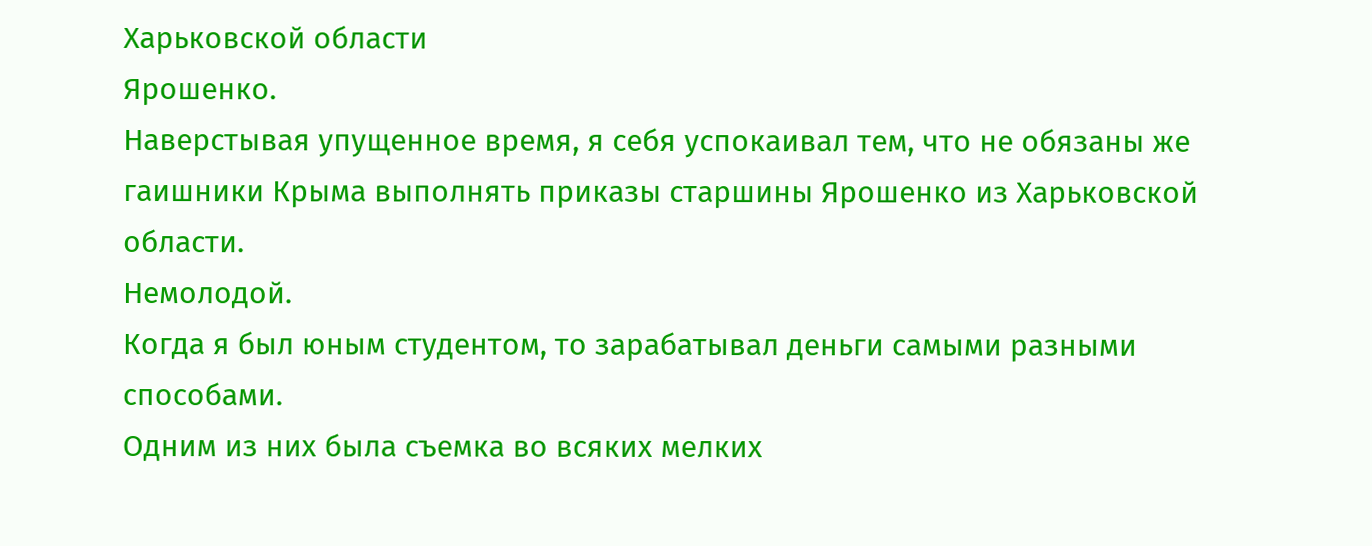Харьковской области
Ярошенко.
Наверстывая упущенное время, я себя успокаивал тем, что не обязаны же
гаишники Крыма выполнять приказы старшины Ярошенко из Харьковской
области.
Немолодой.
Когда я был юным студентом, то зарабатывал деньги самыми разными
способами.
Одним из них была съемка во всяких мелких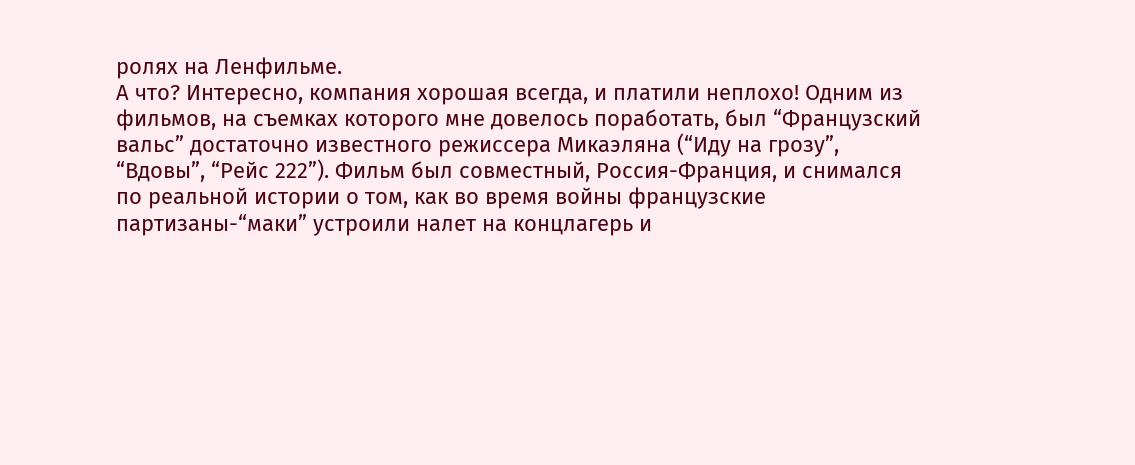ролях на Ленфильме.
А что? Интересно, компания хорошая всегда, и платили неплохо! Одним из
фильмов, на съемках которого мне довелось поработать, был “Французский
вальс” достаточно известного режиссера Микаэляна (“Иду на грозу”,
“Вдовы”, “Рейс 222”). Фильм был совместный, Россия-Франция, и снимался
по реальной истории о том, как во время войны французские
партизаны-“маки” устроили налет на концлагерь и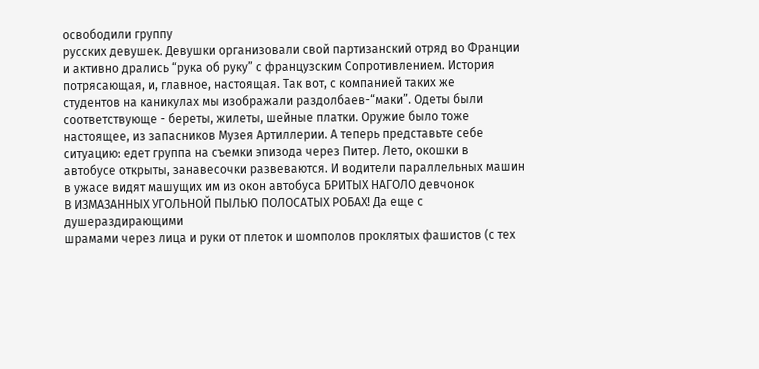освободили группу
русских девушек. Девушки организовали свой партизанский отряд во Франции
и активно дрались “рука об руку” с французским Сопротивлением. История
потрясающая, и, главное, настоящая. Так вот, с компанией таких же
студентов на каникулах мы изображали раздолбаев-“маки”. Одеты были
соответствующе - береты, жилеты, шейные платки. Оружие было тоже
настоящее, из запасников Музея Артиллерии. А теперь представьте себе
ситуацию: едет группа на съемки эпизода через Питер. Лето, окошки в
автобусе открыты, занавесочки развеваются. И водители параллельных машин
в ужасе видят машущих им из окон автобуса БРИТЫХ НАГОЛО девчонок
В ИЗМАЗАННЫХ УГОЛЬНОЙ ПЫЛЬЮ ПОЛОСАТЫХ РОБАХ! Да еще с душераздирающими
шрамами через лица и руки от плеток и шомполов проклятых фашистов (с тех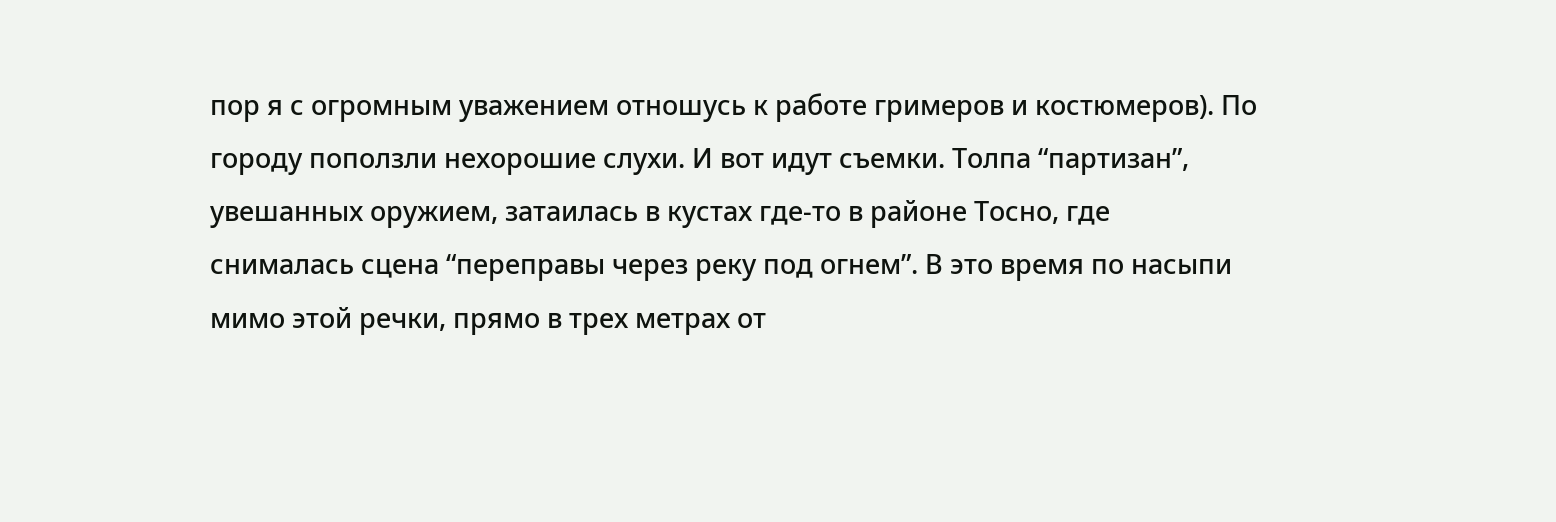пор я с огромным уважением отношусь к работе гримеров и костюмеров). По
городу поползли нехорошие слухи. И вот идут съемки. Толпа “партизан”,
увешанных оружием, затаилась в кустах где-то в районе Тосно, где
снималась сцена “переправы через реку под огнем”. В это время по насыпи
мимо этой речки, прямо в трех метрах от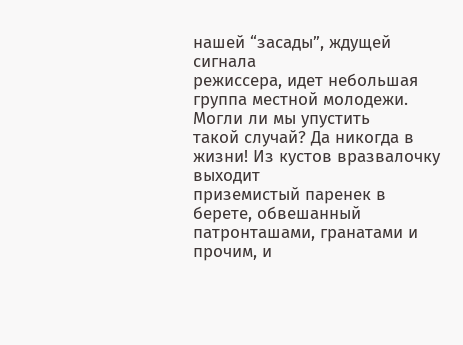нашей “засады”, ждущей сигнала
режиссера, идет небольшая группа местной молодежи. Могли ли мы упустить
такой случай? Да никогда в жизни! Из кустов вразвалочку выходит
приземистый паренек в берете, обвешанный патронташами, гранатами и
прочим, и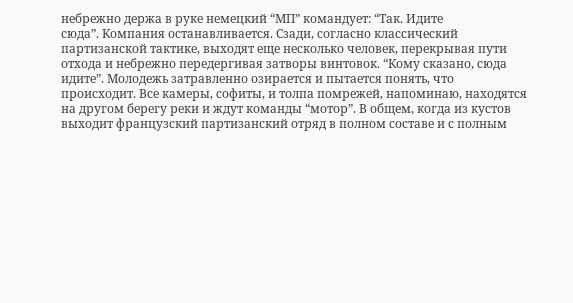небрежно держа в руке немецкий “МП” командует: “Так. Идите
сюда”. Компания останавливается. Сзади, согласно классический
партизанской тактике, выходят еще несколько человек, перекрывая пути
отхода и небрежно передергивая затворы винтовок. “Кому сказано, сюда
идите”. Молодежь затравленно озирается и пытается понять, что
происходит. Все камеры, софиты, и толпа помрежей, напоминаю, находятся
на другом берегу реки и ждут команды “мотор”. В общем, когда из кустов
выходит французский партизанский отряд в полном составе и с полным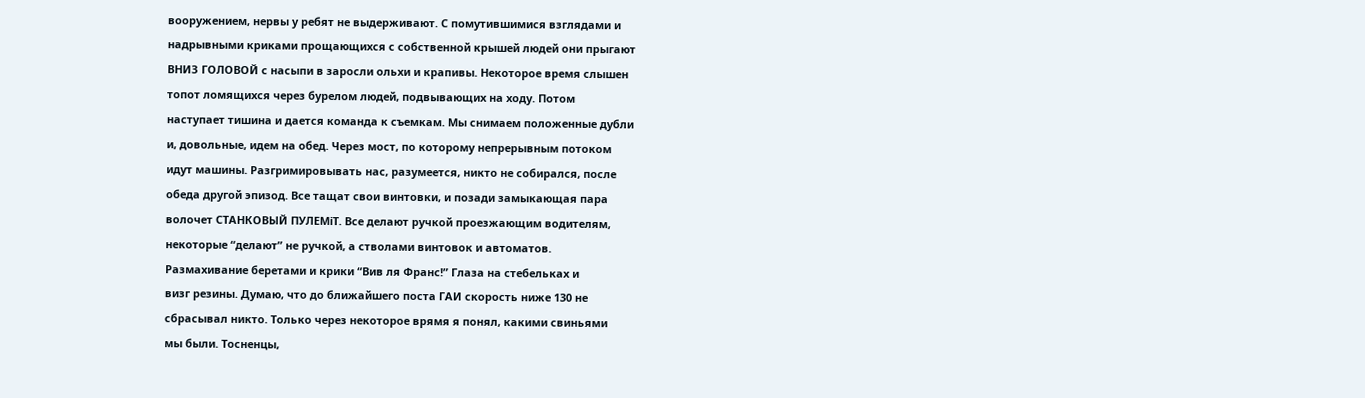вооружением, нервы у ребят не выдерживают. С помутившимися взглядами и
надрывными криками прощающихся с собственной крышей людей они прыгают
ВНИЗ ГОЛОВОЙ с насыпи в заросли ольхи и крапивы. Некоторое время слышен
топот ломящихся через бурелом людей, подвывающих на ходу. Потом
наступает тишина и дается команда к съемкам. Мы снимаем положенные дубли
и, довольные, идем на обед. Через мост, по которому непрерывным потоком
идут машины. Разгримировывать нас, разумеется, никто не собирался, после
обеда другой эпизод. Все тащат свои винтовки, и позади замыкающая пара
волочет СТАНКОВЫЙ ПУЛЕМіТ. Все делают ручкой проезжающим водителям,
некоторые “делают” не ручкой, а стволами винтовок и автоматов.
Размахивание беретами и крики “Вив ля Франс!” Глаза на стебельках и
визг резины. Думаю, что до ближайшего поста ГАИ скорость ниже 130 не
сбрасывал никто. Только через некоторое врямя я понял, какими свиньями
мы были. Тосненцы,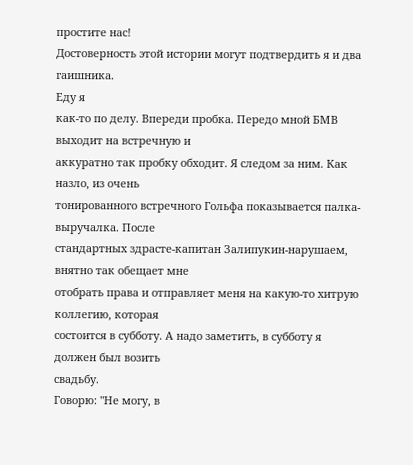простите нас!
Достоверность этой истории могут подтвердить я и два гаишника.
Еду я
как-то по делу. Впереди пробка. Передо мной БМВ выходит на встречную и
аккуратно так пробку обходит. Я следом за ним. Как назло, из очень
тонированного встречного Гольфа показывается палка-выручалка. После
стандартных здрасте-капитан Залипукин-нарушаем, внятно так обещает мне
отобрать права и отправляет меня на какую-то хитрую коллегию, которая
состоится в субботу. А надо заметить, в субботу я должен был возить
свадьбу.
Говорю: "Не могу, в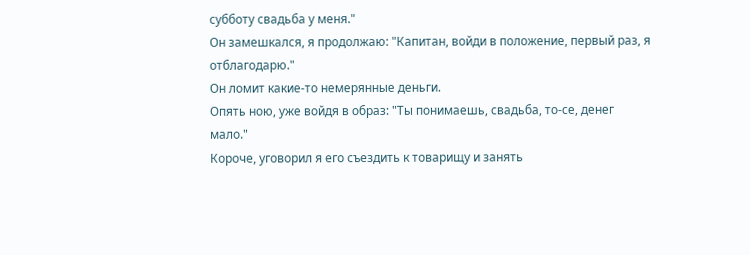субботу свадьба у меня."
Он замешкался, я продолжаю: "Капитан, войди в положение, первый раз, я
отблагодарю."
Он ломит какие-то немерянные деньги.
Опять ною, уже войдя в образ: "Ты понимаешь, свадьба, то-се, денег
мало."
Короче, уговорил я его съездить к товарищу и занять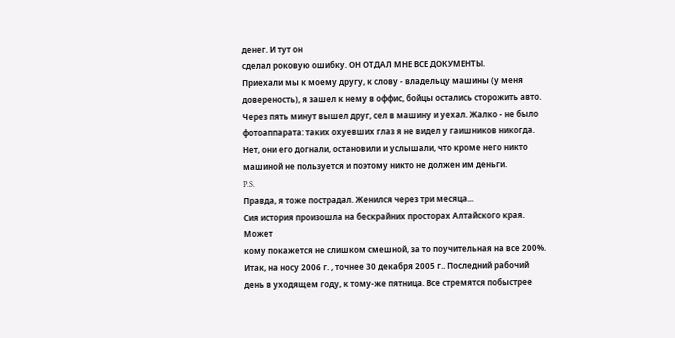денег. И тут он
сделал роковую ошибку. ОН ОТДАЛ МНЕ ВСЕ ДОКУМЕНТЫ.
Приехали мы к моему другу, к слову - владельцу машины (у меня
довереность), я зашел к нему в оффис, бойцы остались сторожить авто.
Через пять минут вышел друг, сел в машину и уехал. Жалко - не было
фотоаппарата: таких охуевших глаз я не видел у гаишников никогда.
Нет, они его догнали, остановили и услышали, что кроме него никто
машиной не пользуется и поэтому никто не должен им деньги.
P.S.
Правда, я тоже пострадал. Женился через три месяца...
Сия история произошла на бескрайних просторах Алтайского края.
Может
кому покажется не слишком смешной, за то поучительная на все 200%.
Итак, на носу 2006 г. , точнее 30 декабря 2005 г.. Последний рабочий
день в уходящем году, к тому-же пятница. Все стремятся побыстрее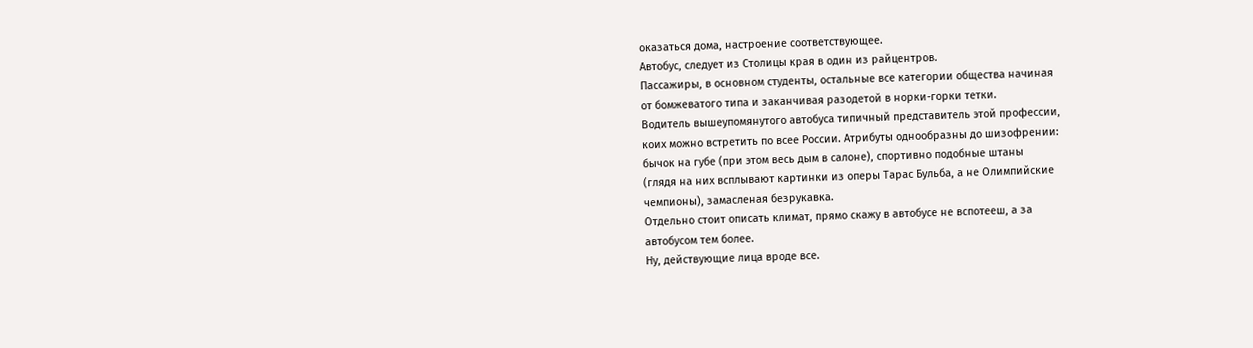оказаться дома, настроение соответствующее.
Автобус, следует из Столицы края в один из райцентров.
Пассажиры, в основном студенты, остальные все категории общества начиная
от бомжеватого типа и заканчивая разодетой в норки-горки тетки.
Водитель вышеупомянутого автобуса типичный представитель этой профессии,
коих можно встретить по всее России. Атрибуты однообразны до шизофрении:
бычок на губе (при этом весь дым в салоне), спортивно подобные штаны
(глядя на них всплывают картинки из оперы Тарас Бульба, а не Олимпийские
чемпионы), замасленая безрукавка.
Отдельно стоит описать климат, прямо скажу в автобусе не вспотееш, а за
автобусом тем более.
Ну, действующие лица вроде все.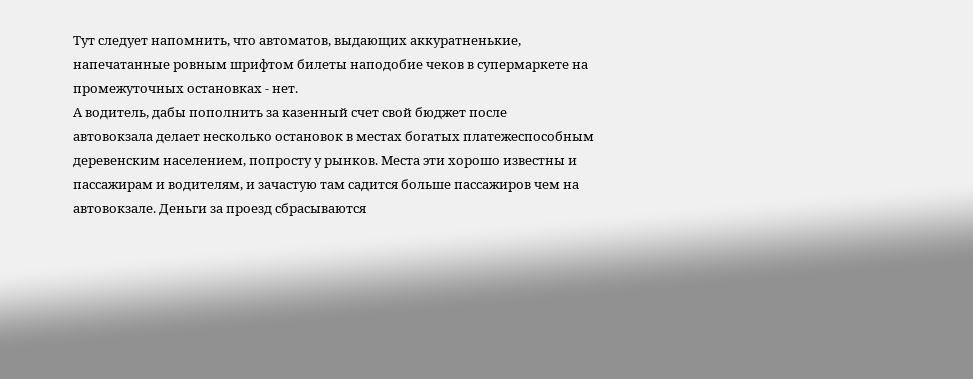Тут следует напомнить, что автоматов, выдающих аккуратненькие,
напечатанные ровным шрифтом билеты наподобие чеков в супермаркете на
промежуточных остановках - нет.
А водитель, дабы пополнить за казенный счет свой бюджет после
автовокзала делает несколько остановок в местах богатых платежеспособным
деревенским населением, попросту у рынков. Места эти хорошо известны и
пассажирам и водителям, и зачастую там садится больше пассажиров чем на
автовокзале. Деньги за проезд сбрасываются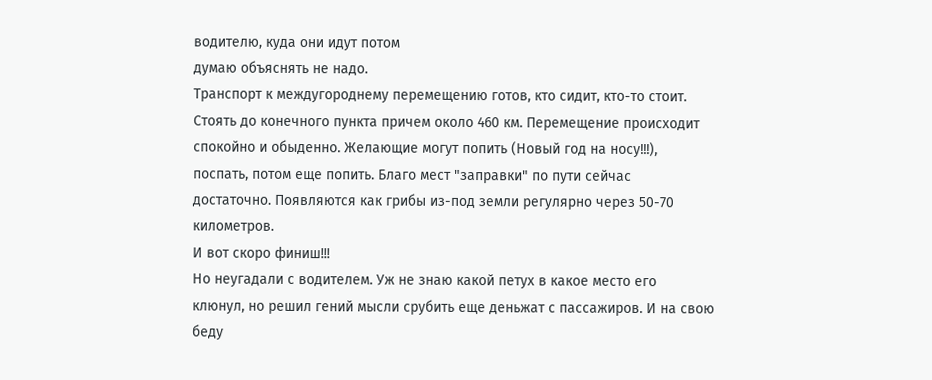водителю, куда они идут потом
думаю объяснять не надо.
Транспорт к междугороднему перемещению готов, кто сидит, кто-то стоит.
Стоять до конечного пункта причем около 460 км. Перемещение происходит
спокойно и обыденно. Желающие могут попить (Новый год на носу!!!),
поспать, потом еще попить. Благо мест "заправки" по пути сейчас
достаточно. Появляются как грибы из-под земли регулярно через 50-70
километров.
И вот скоро финиш!!!
Но неугадали с водителем. Уж не знаю какой петух в какое место его
клюнул, но решил гений мысли срубить еще деньжат с пассажиров. И на свою
беду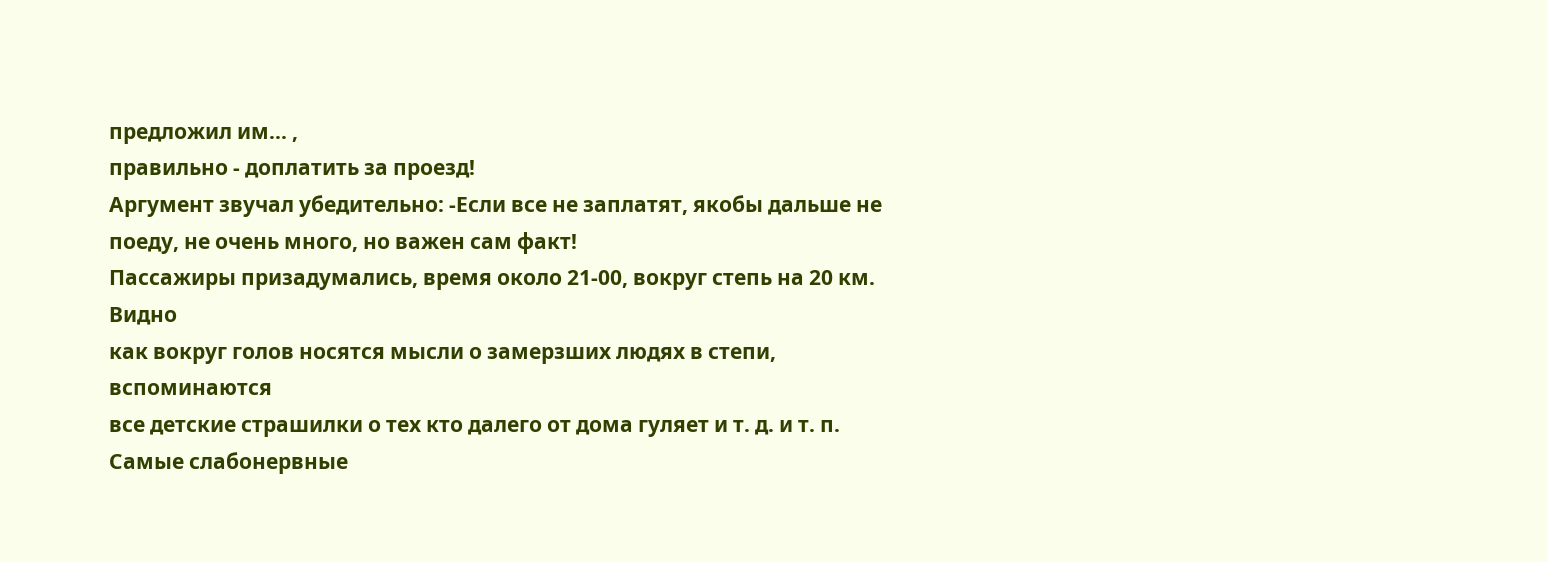предложил им... ,
правильно - доплатить за проезд!
Аргумент звучал убедительно: -Если все не заплатят, якобы дальше не
поеду, не очень много, но важен сам факт!
Пассажиры призадумались, время около 21-00, вокруг степь на 20 км. Видно
как вокруг голов носятся мысли о замерзших людях в степи, вспоминаются
все детские страшилки о тех кто далего от дома гуляет и т. д. и т. п.
Самые слабонервные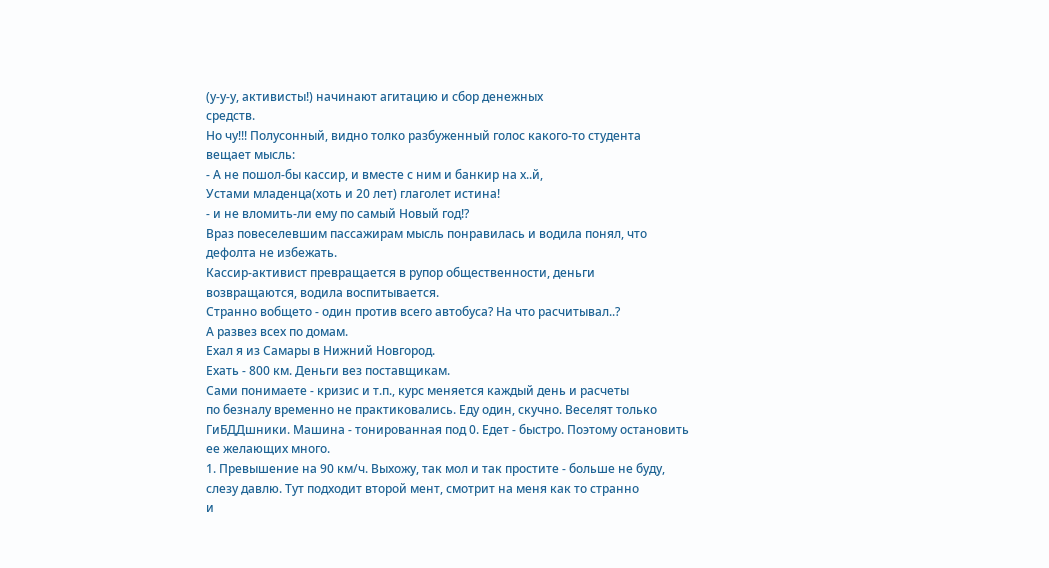(у-у-у, активисты!) начинают агитацию и сбор денежных
средств.
Но чу!!! Полусонный, видно толко разбуженный голос какого-то студента
вещает мысль:
- А не пошол-бы кассир, и вместе с ним и банкир на х..й,
Устами младенца(хоть и 20 лет) глаголет истина!
- и не вломить-ли ему по самый Новый год!?
Враз повеселевшим пассажирам мысль понравилась и водила понял, что
дефолта не избежать.
Кассир-активист превращается в рупор общественности, деньги
возвращаются, водила воспитывается.
Странно вобщето - один против всего автобуса? На что расчитывал..?
А развез всех по домам.
Ехал я из Самары в Нижний Новгород.
Ехать - 800 км. Деньги вез поставщикам.
Сами понимаете - кризис и т.п., курс меняется каждый день и расчеты
по безналу временно не практиковались. Еду один, скучно. Веселят только
ГиБДДшники. Машина - тонированная под 0. Едет - быстро. Поэтому остановить
ее желающих много.
1. Превышение на 90 км/ч. Выхожу, так мол и так простите - больше не буду,
слезу давлю. Тут подходит второй мент, смотрит на меня как то странно
и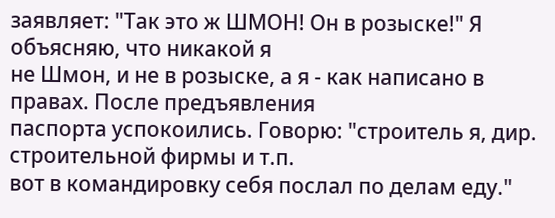заявляет: "Так это ж ШМОН! Он в розыске!" Я объясняю, что никакой я
не Шмон, и не в розыске, а я - как написано в правах. После предъявления
паспорта успокоились. Говорю: "строитель я, дир. строительной фирмы и т.п.
вот в командировку себя послал по делам еду."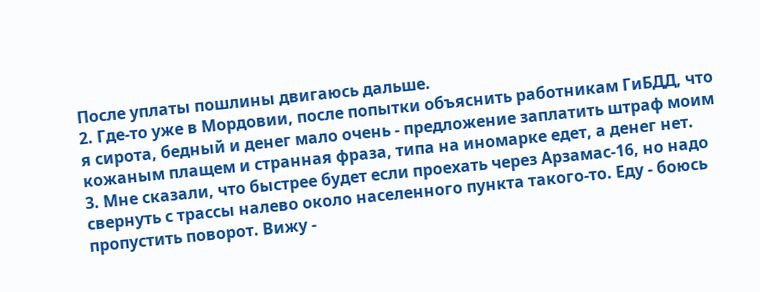После уплаты пошлины двигаюсь дальше.
2. Где-то уже в Мордовии, после попытки объяснить работникам ГиБДД, что
я сирота, бедный и денег мало очень - предложение заплатить штраф моим
кожаным плащем и странная фраза, типа на иномарке едет, а денег нет.
3. Мне сказали, что быстрее будет если проехать через Арзамас-16, но надо
свернуть с трассы налево около населенного пункта такого-то. Еду - боюсь
пропустить поворот. Вижу -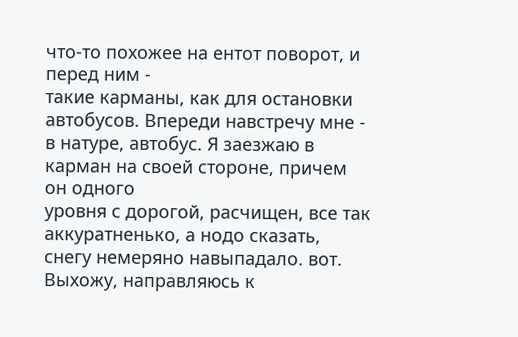что-то похожее на ентот поворот, и перед ним -
такие карманы, как для остановки автобусов. Впереди навстречу мне -
в натуре, автобус. Я заезжаю в карман на своей стороне, причем он одного
уровня с дорогой, расчищен, все так аккуратненько, а нодо сказать,
снегу немеряно навыпадало. вот. Выхожу, направляюсь к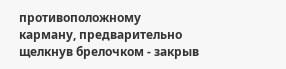противоположному
карману, предварительно щелкнув брелочком - закрыв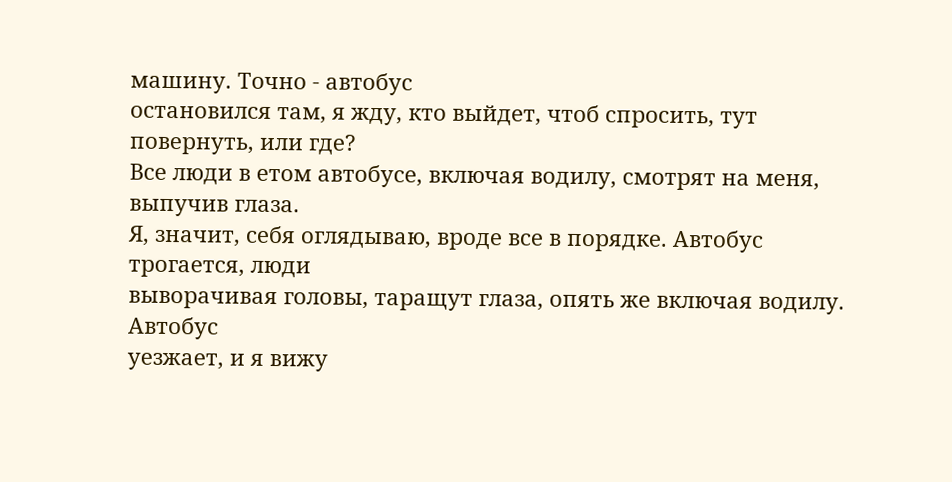машину. Точно - автобус
остановился там, я жду, кто выйдет, чтоб спросить, тут повернуть, или где?
Все люди в етом автобусе, включая водилу, смотрят на меня, выпучив глаза.
Я, значит, себя оглядываю, вроде все в порядке. Автобус трогается, люди
выворачивая головы, таращут глаза, опять же включая водилу. Автобус
уезжает, и я вижу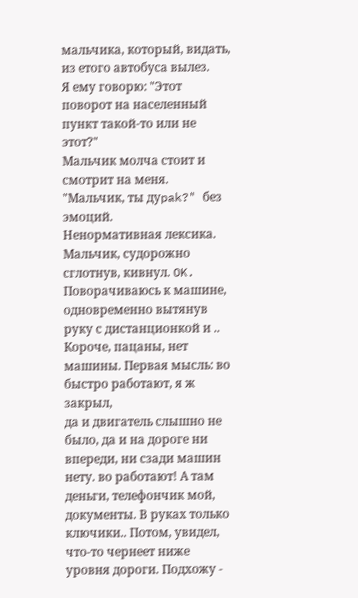мальчика, который, видать, из етого автобуса вылез.
Я ему говорю: "Этот поворот на населенный пункт такой-то или не этот?"
Мальчик молча стоит и смотрит на меня. "Мальчик, ты дуpak?" без эмоций.
Ненормативная лексика. Мальчик, судорожно сглотнув, кивнул. OK.
Поворачиваюсь к машине, одновременно вытянув руку с дистанционкой и ..
Короче, пацаны, нет машины. Первая мысль: во быстро работают, я ж закрыл,
да и двигатель слышно не было, да и на дороге ни впереди, ни сзади машин
нету. во работают! А там деньги, телефончик мой, документы. В руках только
ключики.. Потом, увидел, что-то чернеет ниже уровня дороги. Подхожу -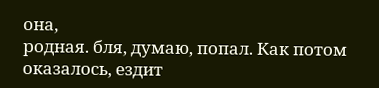она,
родная. бля, думаю, попал. Как потом оказалось, ездит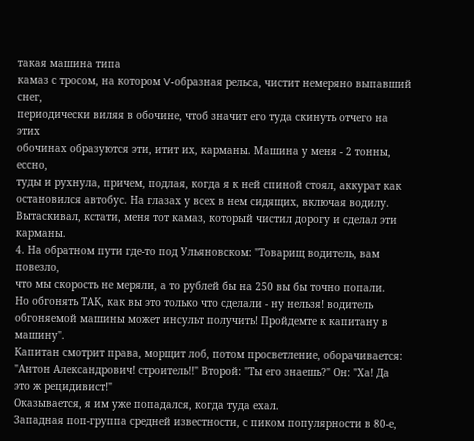такая машина типа
камаз с тросом, на котором V-образная рельса, чистит немеряно выпавший снег,
периодически виляя в обочине, чтоб значит его туда скинуть отчего на этих
обочинах образуются эти, итит их, карманы. Машина у меня - 2 тонны, ессно,
туды и рухнула, причем, подлая, когда я к ней спиной стоял, аккурат как
остановился автобус. На глазах у всех в нем сидящих, включая водилу.
Вытаскивал, кстати, меня тот камаз, который чистил дорогу и сделал эти
карманы.
4. На обратном пути где-то под Ульяновском: "Товарищ водитель, вам повезло,
что мы скорость не меряли, а то рублей бы на 250 вы бы точно попали.
Но обгонять ТАК, как вы это только что сделали - ну нельзя! водитель
обгоняемой машины может инсульт получить! Пройдемте к капитану в машину".
Капитан смотрит права, морщит лоб, потом просветление, оборачивается:
"Антон Александрович! строитель!!" Второй: "Ты его знаешь?" Он: "Ха! Да
это ж рецидивист!"
Оказывается, я им уже попадался, когда туда ехал.
Западная поп-группа средней известности, с пиком популярности в 80-е,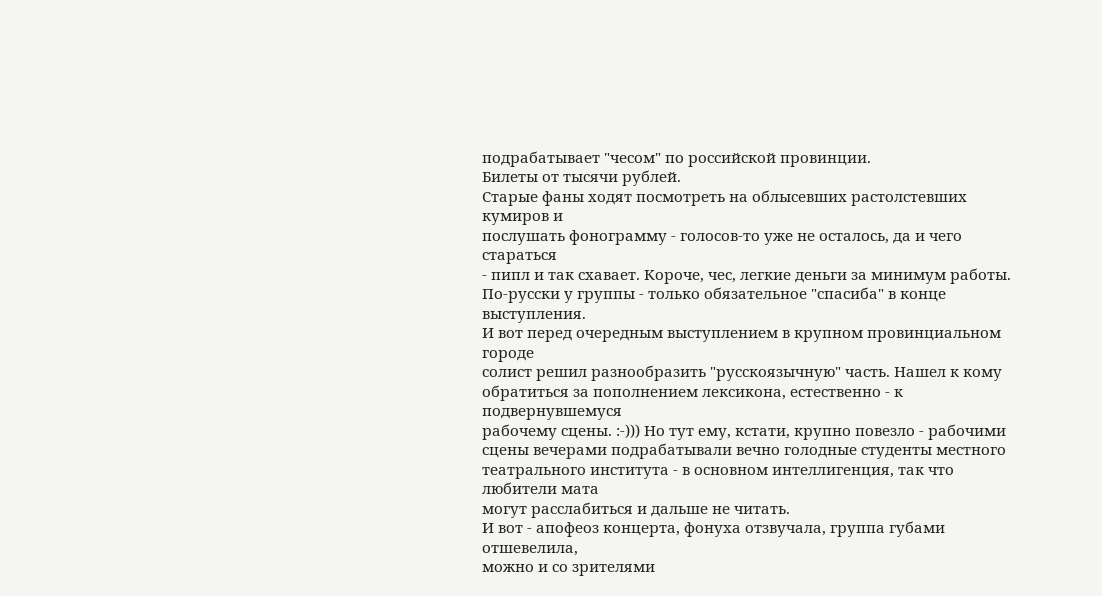подрабатывает "чесом" по российской провинции.
Билеты от тысячи рублей.
Старые фаны ходят посмотреть на облысевших растолстевших кумиров и
послушать фонограмму - голосов-то уже не осталось, да и чего стараться
- пипл и так схавает. Короче, чес, легкие деньги за минимум работы.
По-русски у группы - только обязательное "спасиба" в конце выступления.
И вот перед очередным выступлением в крупном провинциальном городе
солист решил разнообразить "русскоязычную" часть. Нашел к кому
обратиться за пополнением лексикона, естественно - к подвернувшемуся
рабочему сцены. :-))) Но тут ему, кстати, крупно повезло - рабочими
сцены вечерами подрабатывали вечно голодные студенты местного
театрального института - в основном интеллигенция, так что любители мата
могут расслабиться и дальше не читать.
И вот - апофеоз концерта, фонуха отзвучала, группа губами отшевелила,
можно и со зрителями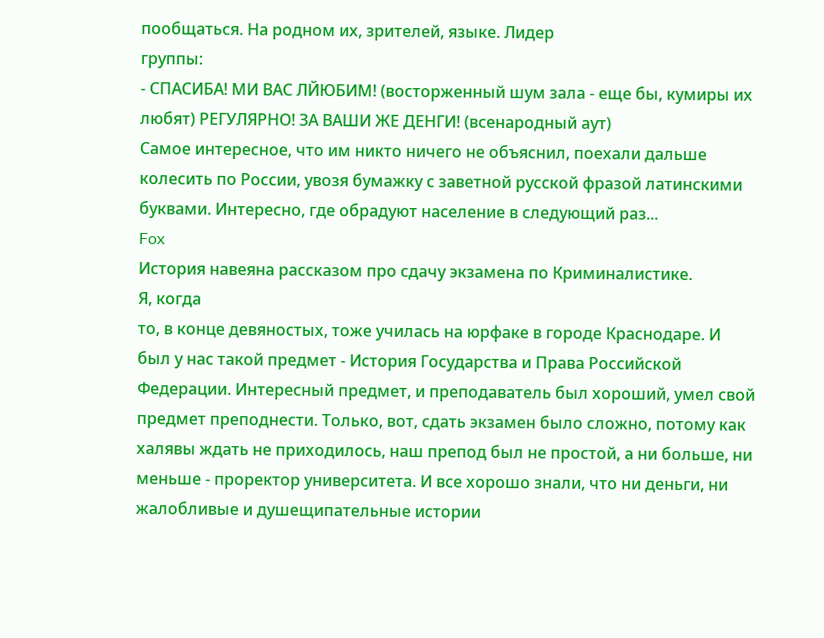пообщаться. На родном их, зрителей, языке. Лидер
группы:
- СПАСИБА! МИ ВАС ЛЙЮБИМ! (восторженный шум зала - еще бы, кумиры их
любят) РЕГУЛЯРНО! ЗА ВАШИ ЖЕ ДЕНГИ! (всенародный аут)
Самое интересное, что им никто ничего не объяснил, поехали дальше
колесить по России, увозя бумажку с заветной русской фразой латинскими
буквами. Интересно, где обрадуют население в следующий раз...
Fox
История навеяна рассказом про сдачу экзамена по Криминалистике.
Я, когда
то, в конце девяностых, тоже училась на юрфаке в городе Краснодаре. И
был у нас такой предмет - История Государства и Права Российской
Федерации. Интересный предмет, и преподаватель был хороший, умел свой
предмет преподнести. Только, вот, сдать экзамен было сложно, потому как
халявы ждать не приходилось, наш препод был не простой, а ни больше, ни
меньше - проректор университета. И все хорошо знали, что ни деньги, ни
жалобливые и душещипательные истории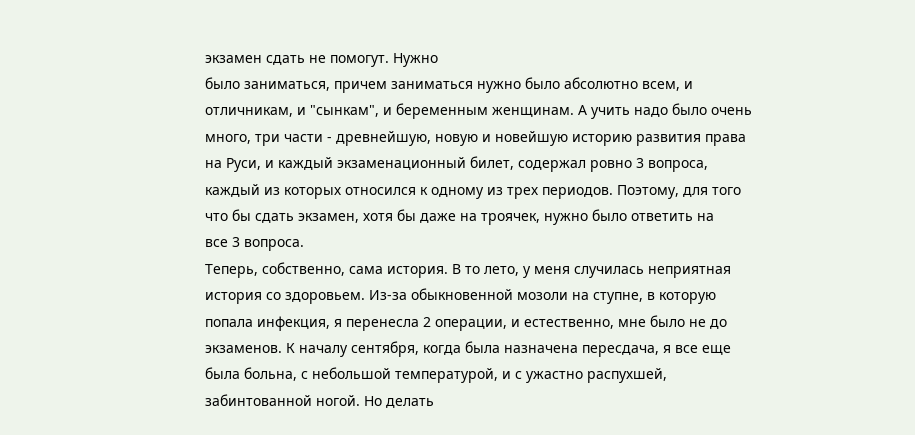экзамен сдать не помогут. Нужно
было заниматься, причем заниматься нужно было абсолютно всем, и
отличникам, и "сынкам", и беременным женщинам. А учить надо было очень
много, три части - древнейшую, новую и новейшую историю развития права
на Руси, и каждый экзаменационный билет, содержал ровно 3 вопроса,
каждый из которых относился к одному из трех периодов. Поэтому, для того
что бы сдать экзамен, хотя бы даже на троячек, нужно было ответить на
все 3 вопроса.
Теперь, собственно, сама история. В то лето, у меня случилась неприятная
история со здоровьем. Из-за обыкновенной мозоли на ступне, в которую
попала инфекция, я перенесла 2 операции, и естественно, мне было не до
экзаменов. К началу сентября, когда была назначена пересдача, я все еще
была больна, с небольшой температурой, и с ужастно распухшей,
забинтованной ногой. Но делать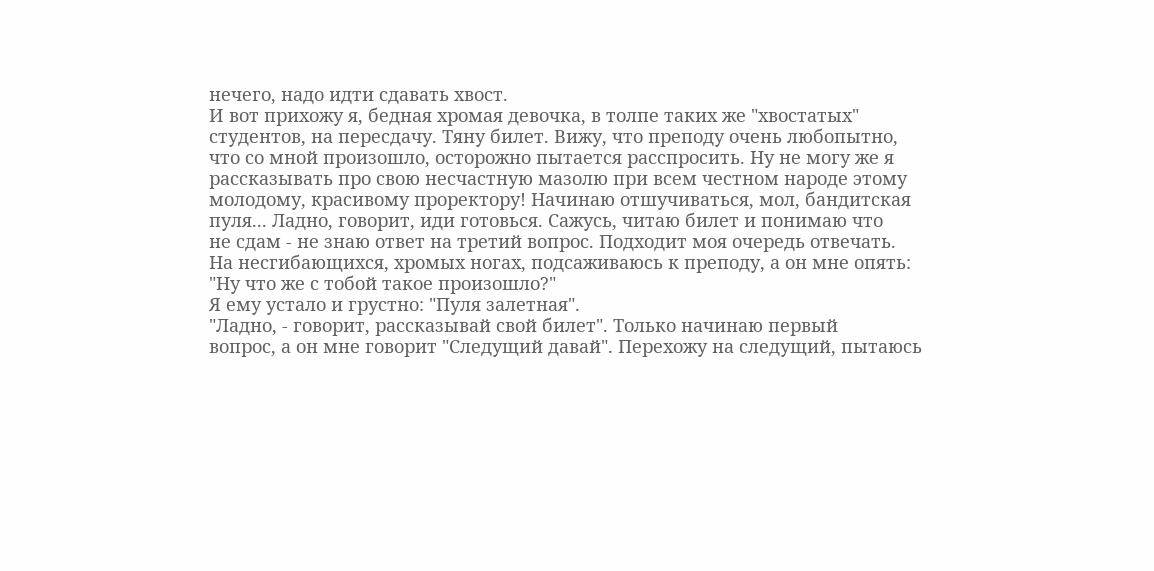нечего, надо идти сдавать хвост.
И вот прихожу я, бедная хромая девочка, в толпе таких же "хвостатых"
студентов, на пересдачу. Тяну билет. Вижу, что преподу очень любопытно,
что со мной произошло, осторожно пытается расспросить. Ну не могу же я
рассказывать про свою несчастную мазолю при всем честном народе этому
молодому, красивому проректору! Начинаю отшучиваться, мол, бандитская
пуля... Ладно, говорит, иди готовься. Сажусь, читаю билет и понимаю что
не сдам - не знаю ответ на третий вопрос. Подходит моя очередь отвечать.
На несгибающихся, хромых ногах, подсаживаюсь к преподу, а он мне опять:
"Ну что же с тобой такое произошло?"
Я ему устало и грустно: "Пуля залетная".
"Ладно, - говорит, рассказывай свой билет". Только начинаю первый
вопрос, а он мне говорит "Следущий давай". Перехожу на следущий, пытаюсь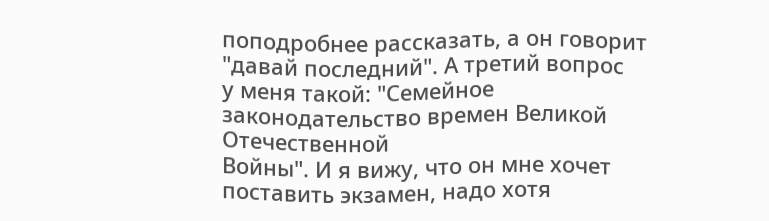поподробнее рассказать, а он говорит "давай последний". А третий вопрос
у меня такой: "Семейное законодательство времен Великой Отечественной
Войны". И я вижу, что он мне хочет поставить экзамен, надо хотя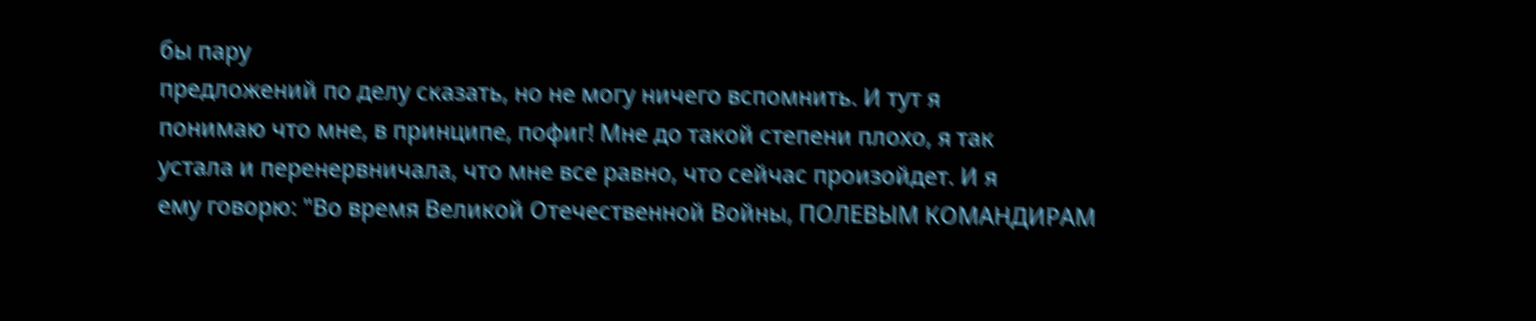бы пару
предложений по делу сказать, но не могу ничего вспомнить. И тут я
понимаю что мне, в принципе, пофиг! Мне до такой степени плохо, я так
устала и перенервничала, что мне все равно, что сейчас произойдет. И я
ему говорю: "Во время Великой Отечественной Войны, ПОЛЕВЫМ КОМАНДИРАМ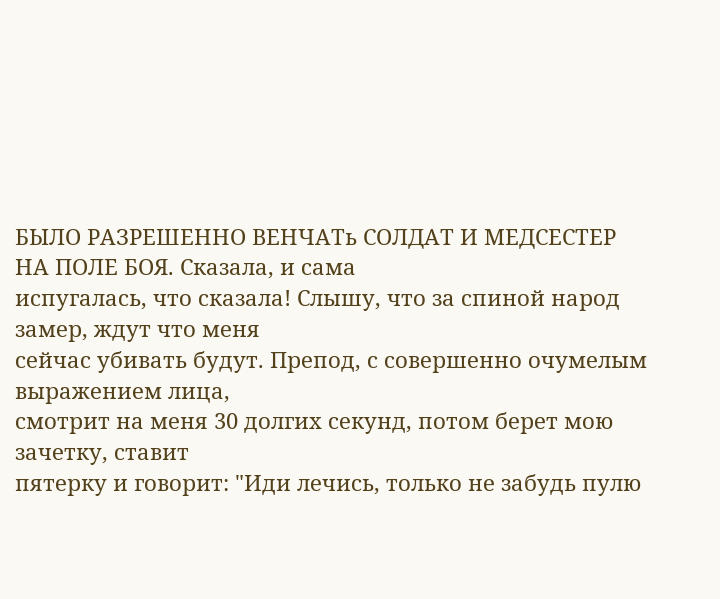БЫЛО РАЗРЕШЕННО ВЕНЧАТь СОЛДАТ И МЕДСЕСТЕР НА ПОЛЕ БОЯ. Сказала, и сама
испугалась, что сказала! Слышу, что за спиной народ замер, ждут что меня
сейчас убивать будут. Препод, с совершенно очумелым выражением лица,
смотрит на меня 30 долгих секунд, потом берет мою зачетку, ставит
пятерку и говорит: "Иди лечись, только не забудь пулю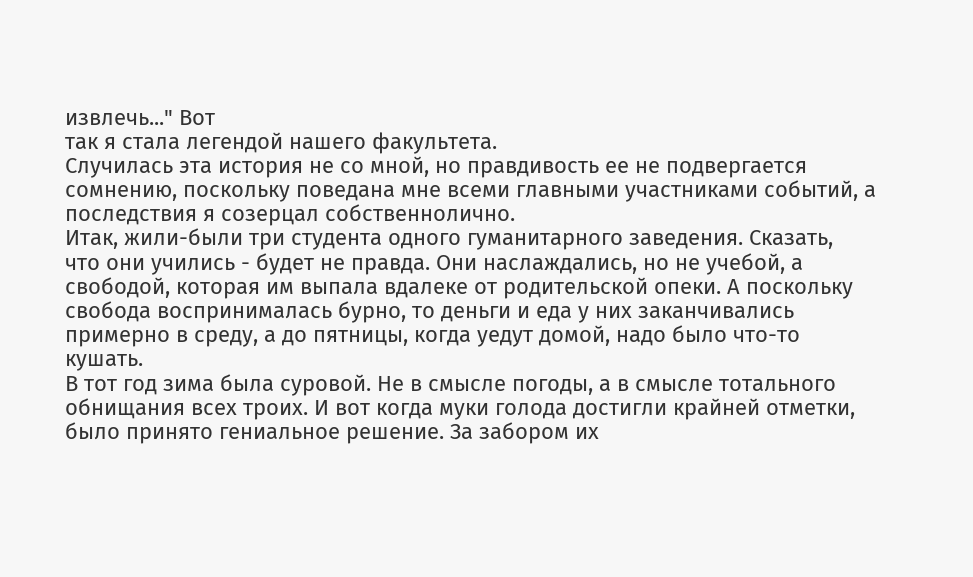извлечь..." Вот
так я стала легендой нашего факультета.
Случилась эта история не со мной, но правдивость ее не подвергается
сомнению, поскольку поведана мне всеми главными участниками событий, а
последствия я созерцал собственнолично.
Итак, жили-были три студента одного гуманитарного заведения. Сказать,
что они учились - будет не правда. Они наслаждались, но не учебой, а
свободой, которая им выпала вдалеке от родительской опеки. А поскольку
свобода воспринималась бурно, то деньги и еда у них заканчивались
примерно в среду, а до пятницы, когда уедут домой, надо было что-то
кушать.
В тот год зима была суровой. Не в смысле погоды, а в смысле тотального
обнищания всех троих. И вот когда муки голода достигли крайней отметки,
было принято гениальное решение. За забором их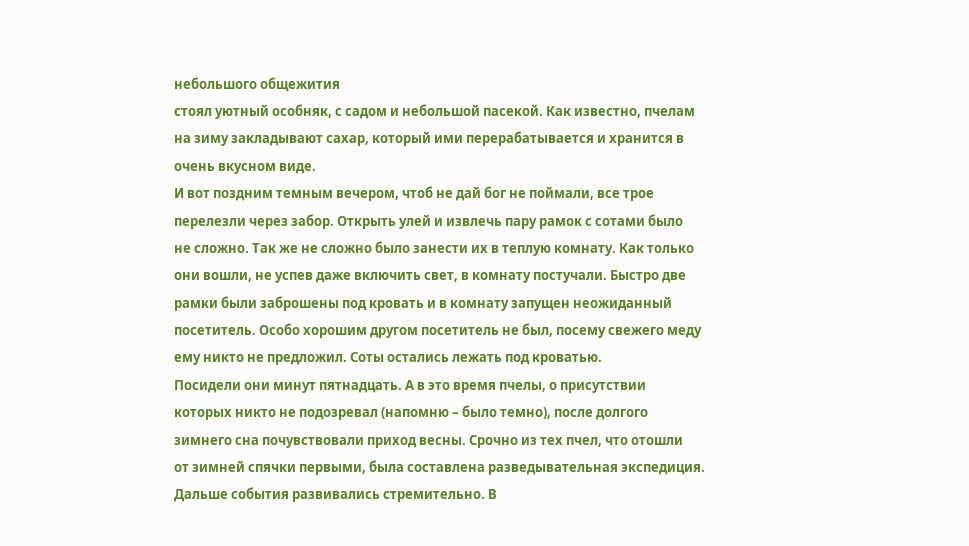небольшого общежития
стоял уютный особняк, с садом и небольшой пасекой. Как известно, пчелам
на зиму закладывают сахар, который ими перерабатывается и хранится в
очень вкусном виде.
И вот поздним темным вечером, чтоб не дай бог не поймали, все трое
перелезли через забор. Открыть улей и извлечь пару рамок с сотами было
не сложно. Так же не сложно было занести их в теплую комнату. Как только
они вошли, не успев даже включить свет, в комнату постучали. Быстро две
рамки были заброшены под кровать и в комнату запущен неожиданный
посетитель. Особо хорошим другом посетитель не был, посему свежего меду
ему никто не предложил. Соты остались лежать под кроватью.
Посидели они минут пятнадцать. А в это время пчелы, о присутствии
которых никто не подозревал (напомню – было темно), после долгого
зимнего сна почувствовали приход весны. Срочно из тех пчел, что отошли
от зимней спячки первыми, была составлена разведывательная экспедиция.
Дальше события развивались стремительно. В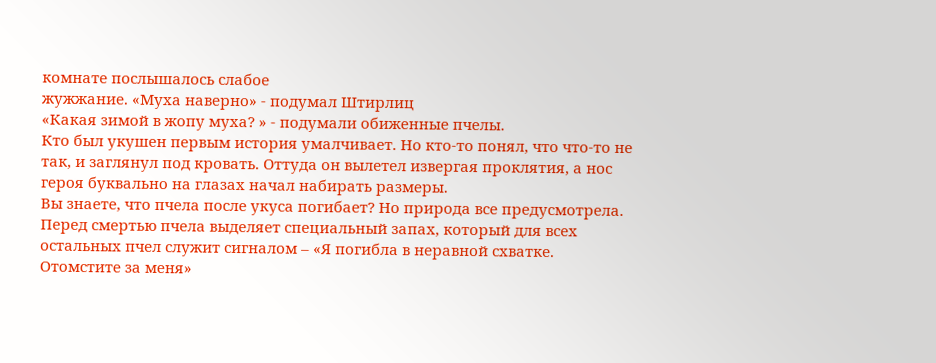комнате послышалось слабое
жужжание. «Муха наверно» - подумал Штирлиц
«Какая зимой в жопу муха? » - подумали обиженные пчелы.
Кто был укушен первым история умалчивает. Но кто-то понял, что что-то не
так, и заглянул под кровать. Оттуда он вылетел извергая проклятия, а нос
героя буквально на глазах начал набирать размеры.
Вы знаете, что пчела после укуса погибает? Но природа все предусмотрела.
Перед смертью пчела выделяет специальный запах, который для всех
остальных пчел служит сигналом – «Я погибла в неравной схватке.
Отомстите за меня»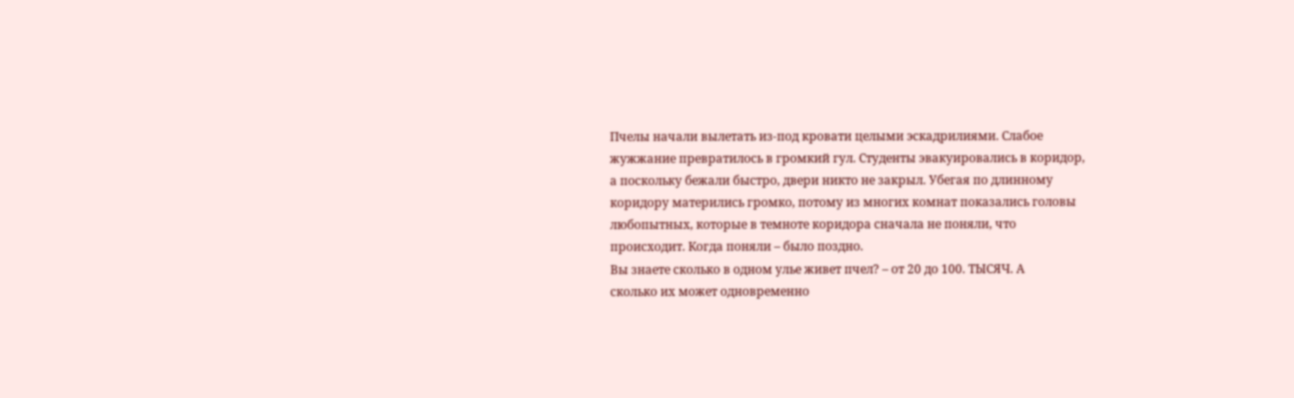Пчелы начали вылетать из-под кровати целыми эскадрилиями. Слабое
жужжание превратилось в громкий гул. Студенты эвакуировались в коридор,
а поскольку бежали быстро, двери никто не закрыл. Убегая по длинному
коридору матерились громко, потому из многих комнат показались головы
любопытных, которые в темноте коридора сначала не поняли, что
происходит. Когда поняли – было поздно.
Вы знаете сколько в одном улье живет пчел? – от 20 до 100. ТЫСЯЧ. А
сколько их может одновременно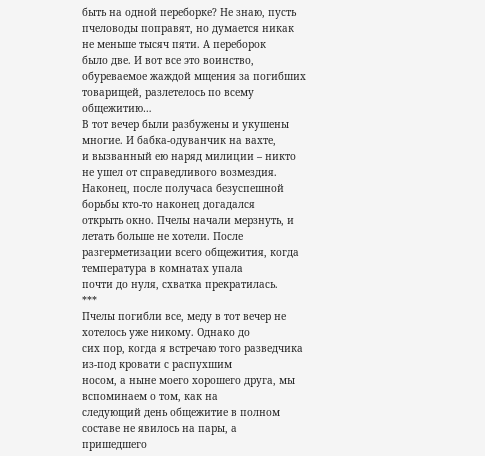быть на одной переборке? Не знаю, пусть
пчеловоды поправят, но думается никак не меньше тысяч пяти. А переборок
было две. И вот все это воинство, обуреваемое жаждой мщения за погибших
товарищей, разлетелось по всему общежитию…
В тот вечер были разбужены и укушены многие. И бабка-одуванчик на вахте,
и вызванный ею наряд милиции – никто не ушел от справедливого возмездия.
Наконец, после получаса безуспешной борьбы кто-то наконец догадался
открыть окно. Пчелы начали мерзнуть, и летать больше не хотели. После
разгерметизации всего общежития, когда температура в комнатах упала
почти до нуля, схватка прекратилась.
***
Пчелы погибли все, меду в тот вечер не хотелось уже никому. Однако до
сих пор, когда я встречаю того разведчика из-под кровати с распухшим
носом, а ныне моего хорошего друга, мы вспоминаем о том, как на
следующий день общежитие в полном составе не явилось на пары, а
пришедшего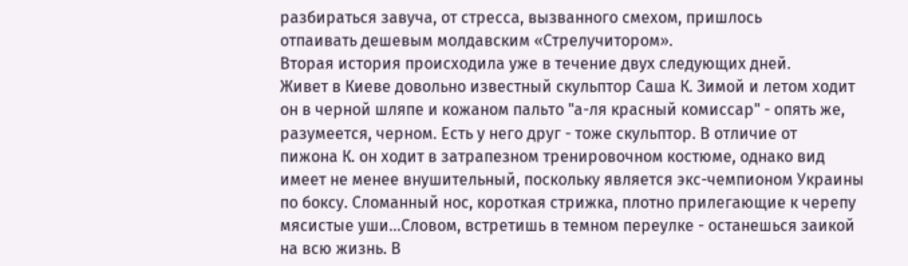разбираться завуча, от стресса, вызванного смехом, пришлось
отпаивать дешевым молдавским «Стрелучитором».
Вторая история происходила уже в течение двух следующих дней.
Живет в Киеве довольно известный скульптор Саша К. Зимой и летом ходит
он в черной шляпе и кожаном пальто "а-ля красный комиссар" - опять же,
разумеется, черном. Есть у него друг - тоже скульптор. В отличие от
пижона К. он ходит в затрапезном тренировочном костюме, однако вид
имеет не менее внушительный, поскольку является экс-чемпионом Украины
по боксу. Сломанный нос, короткая стрижка, плотно прилегающие к черепу
мясистые уши…Словом, встретишь в темном переулке - останешься заикой
на всю жизнь. В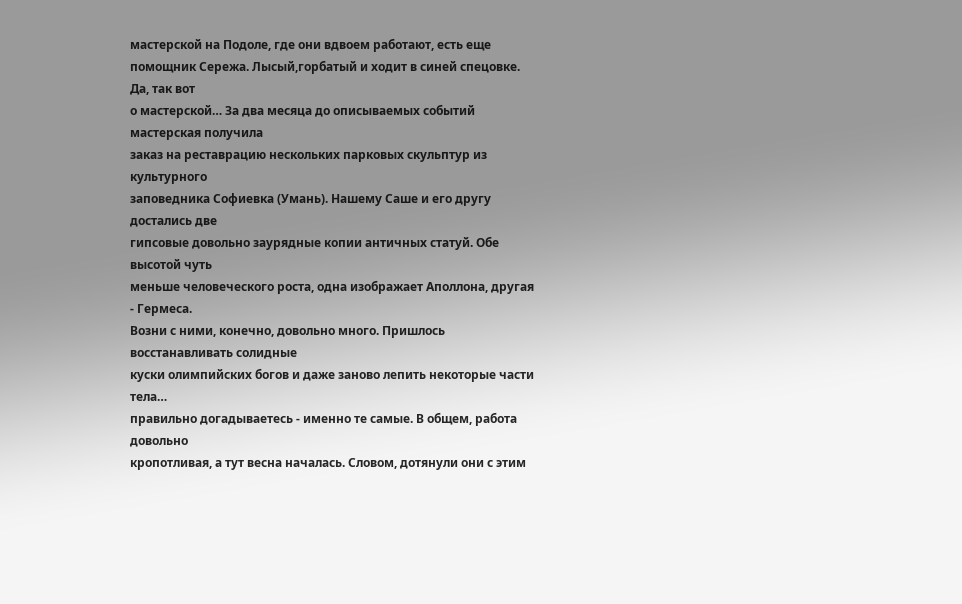мастерской на Подоле, где они вдвоем работают, есть еще
помощник Сережа. Лысый,горбатый и ходит в синей спецовке. Да, так вот
о мастерской… За два месяца до описываемых событий мастерская получила
заказ на реставрацию нескольких парковых скульптур из культурного
заповедника Софиевка (Умань). Нашему Саше и его другу достались две
гипсовые довольно заурядные копии античных статуй. Обе высотой чуть
меньше человеческого роста, одна изображает Аполлона, другая - Гермеса.
Возни с ними, конечно, довольно много. Пришлось восстанавливать солидные
куски олимпийских богов и даже заново лепить некоторые части тела…
правильно догадываетесь - именно те самые. В общем, работа довольно
кропотливая, а тут весна началась. Словом, дотянули они с этим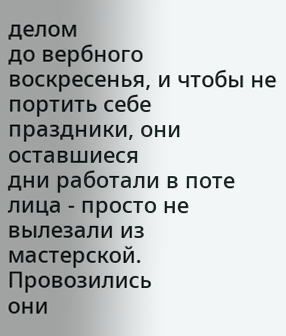делом
до вербного воскресенья, и чтобы не портить себе праздники, они оставшиеся
дни работали в поте лица - просто не вылезали из мастерской. Провозились
они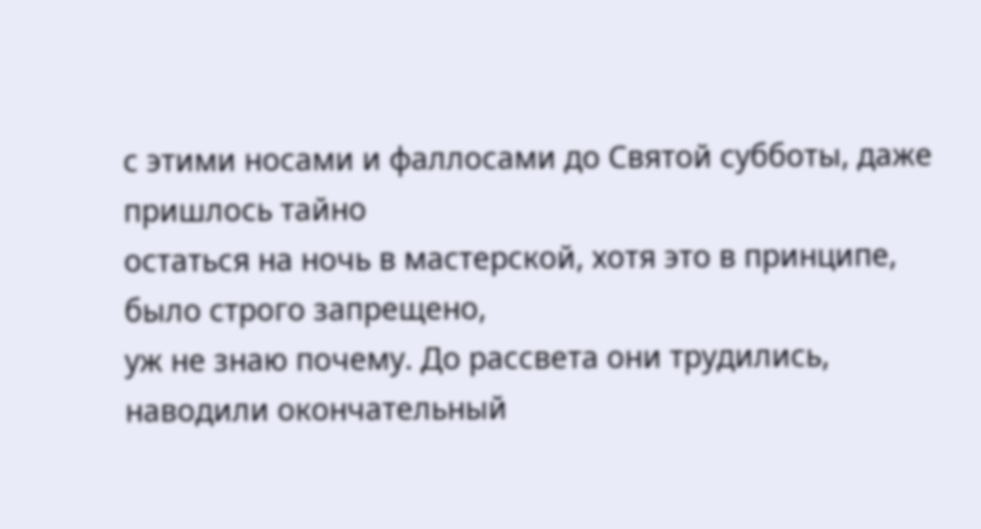с этими носами и фаллосами до Святой субботы, даже пришлось тайно
остаться на ночь в мастерской, хотя это в принципе, было строго запрещено,
уж не знаю почему. До рассвета они трудились, наводили окончательный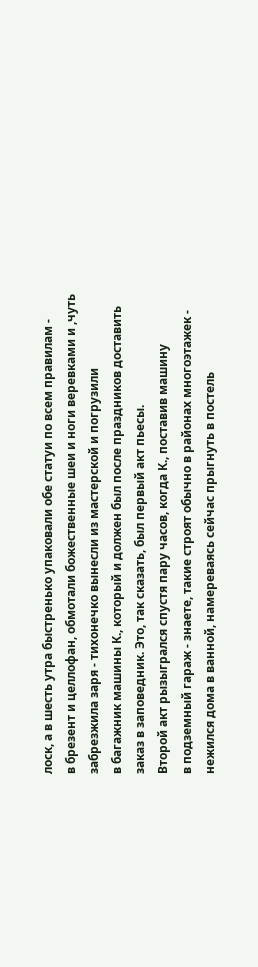лоск, а в шесть утра быстренько упаковали обе статуи по всем правилам -
в брезент и целлофан, обмотали божественные шеи и ноги веревками и ,чуть
забрезжила заря - тихонечко вынесли из мастерской и погрузили
в багажник машины К., который и должен был после праздников доставить
заказ в заповедник. Это, так сказать, был первый акт пьесы.
Второй акт рызыгрался спустя пару часов, когда К., поставив машину
в подземный гараж - знаете, такие строят обычно в районах многоэтажек -
нежился дома в ванной, намереваясь сейчас прыгнуть в постель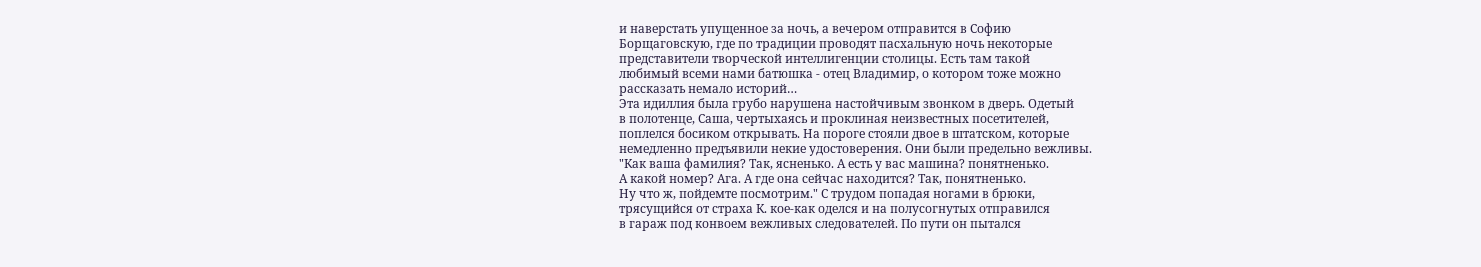и наверстать упущенное за ночь, а вечером отправится в Софию
Борщаговскую, где по традиции проводят пасхальную ночь некоторые
представители творческой интеллигенции столицы. Есть там такой
любимый всеми нами батюшка - отец Владимир, о котором тоже можно
рассказать немало историй…
Эта идиллия была грубо нарушена настойчивым звонком в дверь. Одетый
в полотенце, Саша, чертыхаясь и проклиная неизвестных посетителей,
поплелся босиком открывать. На пороге стояли двое в штатском, которые
немедленно предъявили некие удостоверения. Они были предельно вежливы.
"Как ваша фамилия? Так, ясненько. А есть у вас машина? понятненько.
А какой номер? Ага. А где она сейчас находится? Так, понятненько.
Ну что ж, пойдемте посмотрим." С трудом попадая ногами в брюки,
трясущийся от страха К. кое-как оделся и на полусогнутых отправился
в гараж под конвоем вежливых следователей. По пути он пытался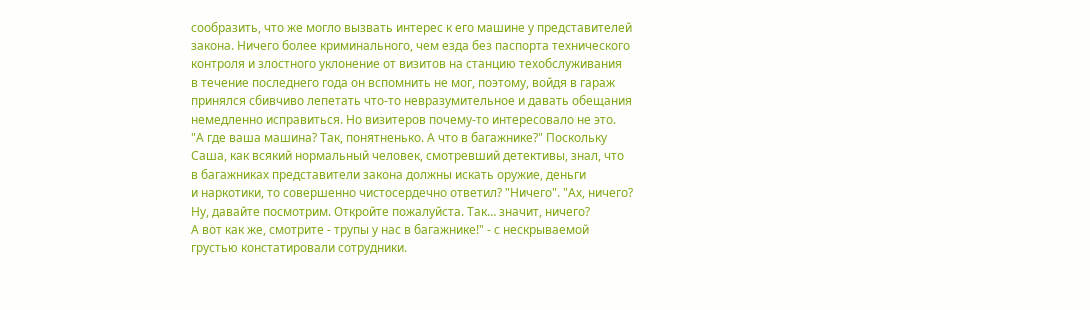сообразить, что же могло вызвать интерес к его машине у представителей
закона. Ничего более криминального, чем езда без паспорта технического
контроля и злостного уклонение от визитов на станцию техобслуживания
в течение последнего года он вспомнить не мог, поэтому, войдя в гараж
принялся сбивчиво лепетать что-то невразумительное и давать обещания
немедленно исправиться. Но визитеров почему-то интересовало не это.
"А где ваша машина? Так, понятненько. А что в багажнике?" Поскольку
Саша, как всякий нормальный человек, смотревший детективы, знал, что
в багажниках представители закона должны искать оружие, деньги
и наркотики, то совершенно чистосердечно ответил? "Ничего". "Ах, ничего?
Ну, давайте посмотрим. Откройте пожалуйста. Так… значит, ничего?
А вот как же, смотрите - трупы у нас в багажнике!" - с нескрываемой
грустью констатировали сотрудники.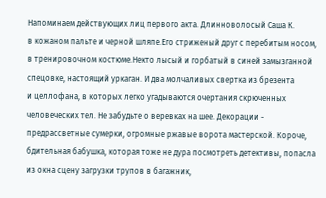Напоминаем действующих лиц первого акта. Длинноволосый Саша К.
в кожаном пальте и черной шляпе.Его стриженый друг с перебитым носом,
в тренировочном костюме.Некто лысый и горбатый в синей замызганной
спецовке, настоящий уркаган. И два молчаливых свертка из брезента
и целлофана, в которых легко угадываются очертания скрюченных
человеческих тел. Не забудьте о веревках на шее. Декорации -
предрассветные сумерки, огромные ржавые ворота мастерской. Короче,
бдительная бабушка, которая тоже не дура посмотреть детективы, попасла
из окна сцену загрузки трупов в багажник,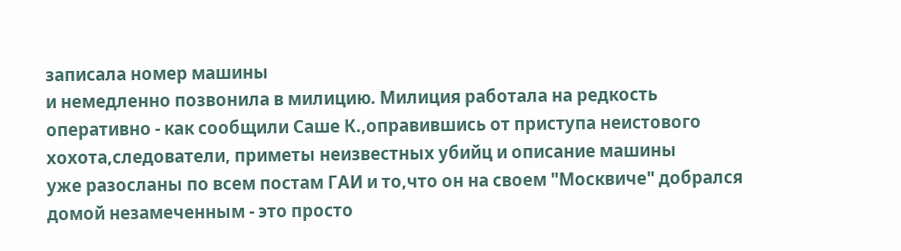записала номер машины
и немедленно позвонила в милицию. Милиция работала на редкость
оперативно - как сообщили Саше К.,оправившись от приступа неистового
хохота,следователи, приметы неизвестных убийц и описание машины
уже разосланы по всем постам ГАИ и то,что он на своем "Москвиче" добрался
домой незамеченным - это просто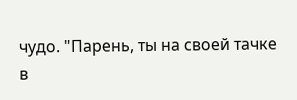чудо. "Парень, ты на своей тачке
в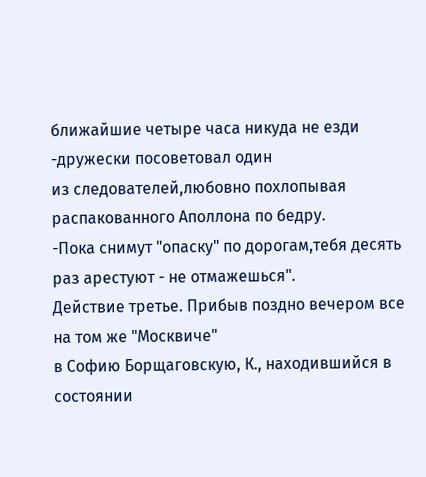ближайшие четыре часа никуда не езди -дружески посоветовал один
из следователей,любовно похлопывая распакованного Аполлона по бедру.
-Пока снимут "опаску" по дорогам,тебя десять раз арестуют - не отмажешься".
Действие третье. Прибыв поздно вечером все на том же "Москвиче"
в Софию Борщаговскую, К., находившийся в состоянии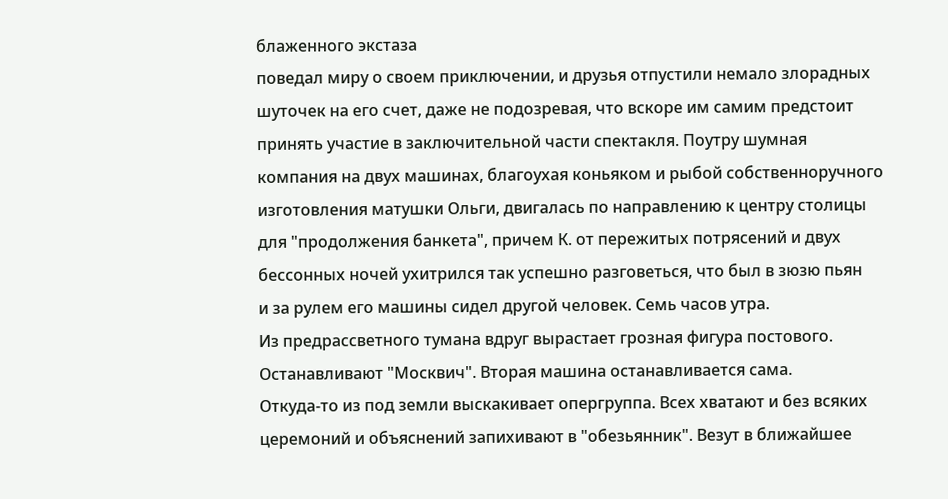блаженного экстаза
поведал миру о своем приключении, и друзья отпустили немало злорадных
шуточек на его счет, даже не подозревая, что вскоре им самим предстоит
принять участие в заключительной части спектакля. Поутру шумная
компания на двух машинах, благоухая коньяком и рыбой собственноручного
изготовления матушки Ольги, двигалась по направлению к центру столицы
для "продолжения банкета", причем К. от пережитых потрясений и двух
бессонных ночей ухитрился так успешно разговеться, что был в зюзю пьян
и за рулем его машины сидел другой человек. Семь часов утра.
Из предрассветного тумана вдруг вырастает грозная фигура постового.
Останавливают "Москвич". Вторая машина останавливается сама.
Откуда-то из под земли выскакивает опергруппа. Всех хватают и без всяких
церемоний и объяснений запихивают в "обезьянник". Везут в ближайшее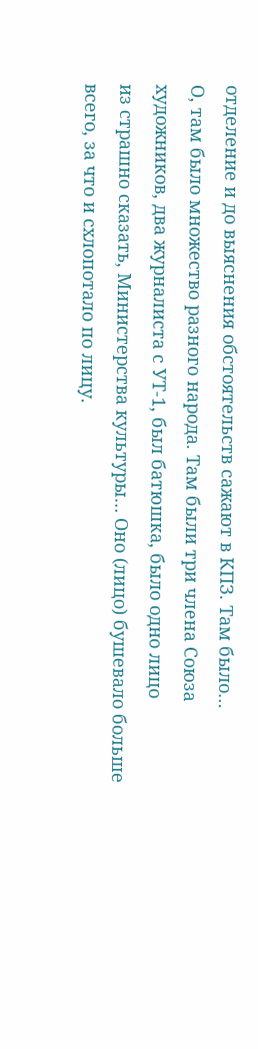отделение и до выяснения обстоятельств сажают в КПЗ. Там было…
О, там было множество разного народа. Там были три члeнa Союза
художников, два журналиста с УТ-1, был батюшка, было одно лицо
из страшно сказать, Министерства культуры… Оно (лицо) бушевало больше
всего, за что и схлопотало по лицу.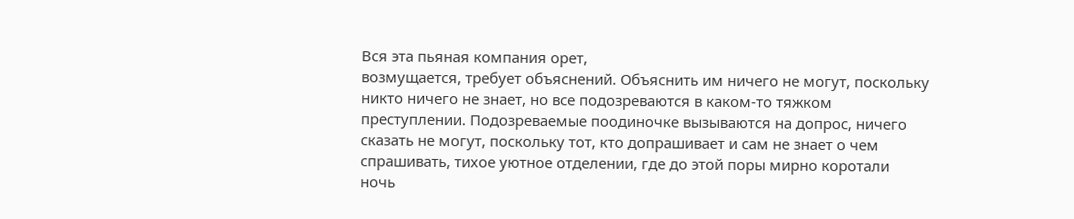Вся эта пьяная компания орет,
возмущается, требует объяснений. Объяснить им ничего не могут, поскольку
никто ничего не знает, но все подозреваются в каком-то тяжком
преступлении. Подозреваемые поодиночке вызываются на допрос, ничего
сказать не могут, поскольку тот, кто допрашивает и сам не знает о чем
спрашивать, тихое уютное отделении, где до этой поры мирно коротали
ночь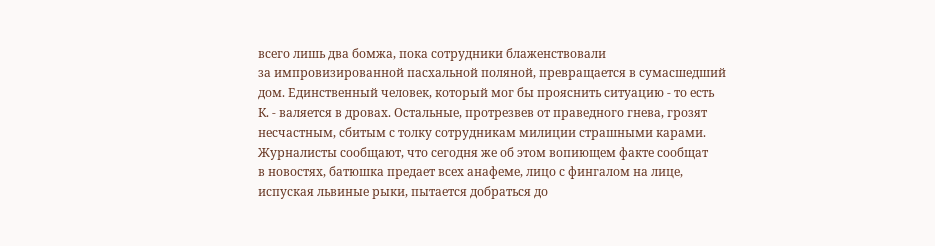всего лишь два бомжа, пока сотрудники блаженствовали
за импровизированной пасхальной поляной, превращается в сумасшедший
дом. Единственный человек, который мог бы прояснить ситуацию - то есть
К. - валяется в дровах. Остальные, протрезвев от праведного гнева, грозят
несчастным, сбитым с толку сотрудникам милиции страшными карами.
Журналисты сообщают, что сегодня же об этом вопиющем факте сообщат
в новостях, батюшка предает всех анафеме, лицо с фингалом на лице,
испуская львиные рыки, пытается добраться до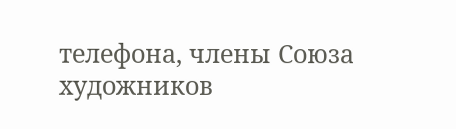телефона, члены Союза
художников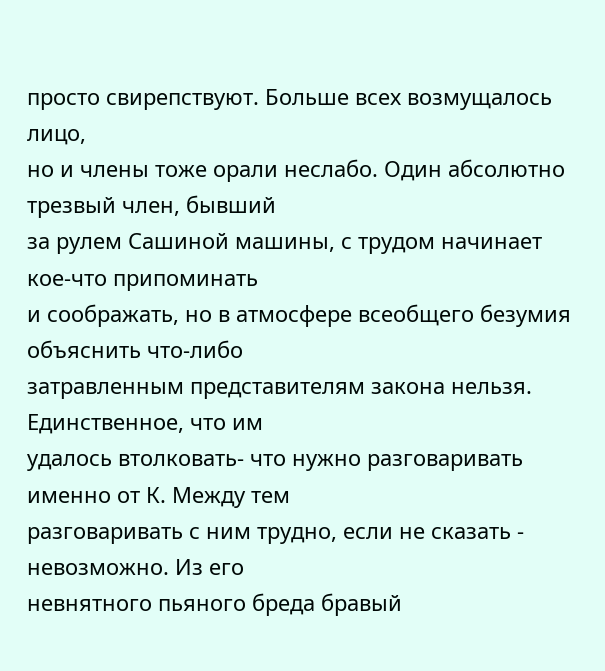просто свирепствуют. Больше всех возмущалось лицо,
но и члены тоже орали неслабо. Один абсолютно трезвый члeн, бывший
за рулем Сашиной машины, с трудом начинает кое-что припоминать
и соображать, но в атмосфере всеобщего безумия объяснить что-либо
затравленным представителям закона нельзя. Единственное, что им
удалось втолковать- что нужно разговаривать именно от К. Между тем
разговаривать с ним трудно, если не сказать - невозможно. Из его
невнятного пьяного бреда бравый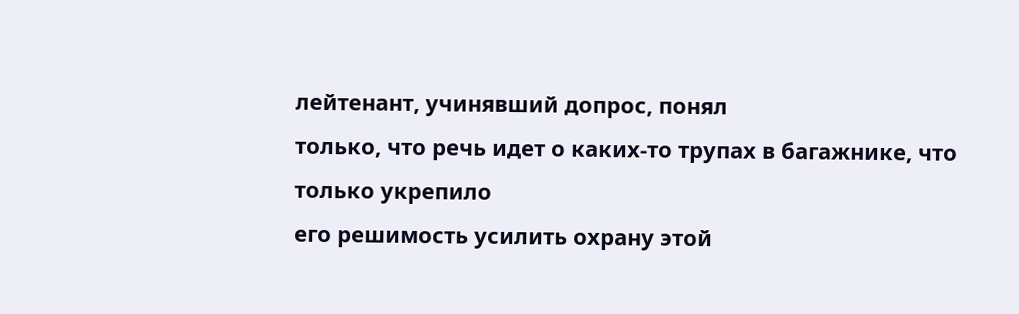лейтенант, учинявший допрос, понял
только, что речь идет о каких-то трупах в багажнике, что только укрепило
его решимость усилить охрану этой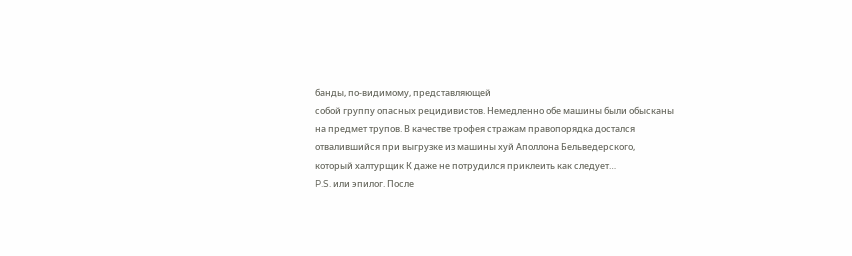банды, по-видимому, представляющей
собой группу опасных рецидивистов. Немедленно обе машины были обысканы
на предмет трупов. В качестве трофея стражам правопорядка достался
отвалившийся при выгрузке из машины хуй Аполлона Бельведерского,
который халтурщик К даже не потрудился приклеить как следует…
P.S. или эпилог. После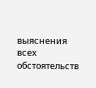выяснения всех обстоятельств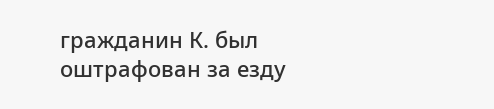гражданин К. был
оштрафован за езду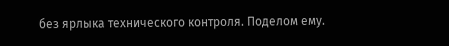без ярлыка технического контроля. Поделом ему.